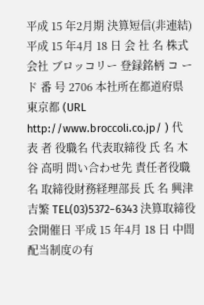平成 15 年2月期 決算短信(非連結)
平成 15 年4月 18 日 会 社 名 株式会社 ブロッコリー 登録銘柄 コ ー ド 番 号 2706 本社所在都道府県 東京都 (URL http://www.broccoli.co.jp/ ) 代 表 者 役職名 代表取締役 氏 名 木谷 高明 問い合わせ先 責任者役職名 取締役財務経理部長 氏 名 興津 吉繁 TEL(03)5372−6343 決算取締役会開催日 平成 15 年4月 18 日 中間配当制度の有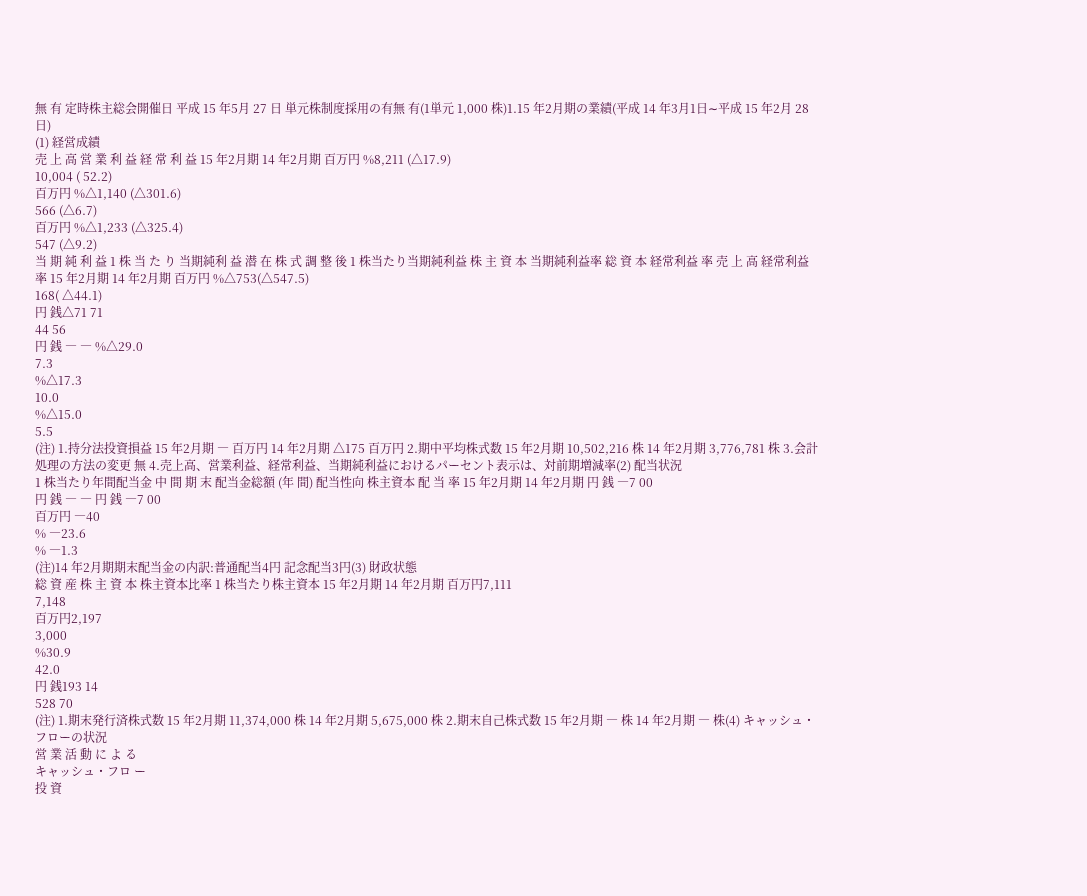無 有 定時株主総会開催日 平成 15 年5月 27 日 単元株制度採用の有無 有(1単元 1,000 株)1.15 年2月期の業績(平成 14 年3月1日∼平成 15 年2月 28 日)
(1) 経営成績
売 上 高 営 業 利 益 経 常 利 益 15 年2月期 14 年2月期 百万円 %8,211 (△17.9)
10,004 ( 52.2)
百万円 %△1,140 (△301.6)
566 (△6.7)
百万円 %△1,233 (△325.4)
547 (△9.2)
当 期 純 利 益 1 株 当 た り 当期純利 益 潜 在 株 式 調 整 後 1 株当たり当期純利益 株 主 資 本 当期純利益率 総 資 本 経常利益 率 売 上 高 経常利益 率 15 年2月期 14 年2月期 百万円 %△753(△547.5)
168( △44.1)
円 銭△71 71
44 56
円 銭 ― ― %△29.0
7.3
%△17.3
10.0
%△15.0
5.5
(注) 1.持分法投資損益 15 年2月期 ― 百万円 14 年2月期 △175 百万円 2.期中平均株式数 15 年2月期 10,502,216 株 14 年2月期 3,776,781 株 3.会計処理の方法の変更 無 4.売上高、営業利益、経常利益、当期純利益におけるパーセント表示は、対前期増減率(2) 配当状況
1 株当たり年間配当金 中 間 期 末 配当金総額 (年 間) 配当性向 株主資本 配 当 率 15 年2月期 14 年2月期 円 銭 ―7 00
円 銭 ― ― 円 銭 ―7 00
百万円 ―40
% ―23.6
% ―1.3
(注)14 年2月期期末配当金の内訳:普通配当4円 記念配当3円(3) 財政状態
総 資 産 株 主 資 本 株主資本比率 1 株当たり株主資本 15 年2月期 14 年2月期 百万円7,111
7,148
百万円2,197
3,000
%30.9
42.0
円 銭193 14
528 70
(注) 1.期末発行済株式数 15 年2月期 11,374,000 株 14 年2月期 5,675,000 株 2.期末自己株式数 15 年2月期 ― 株 14 年2月期 ― 株(4) キャッシュ・フローの状況
営 業 活 動 に よ る
キャッシュ・フロ ー
投 資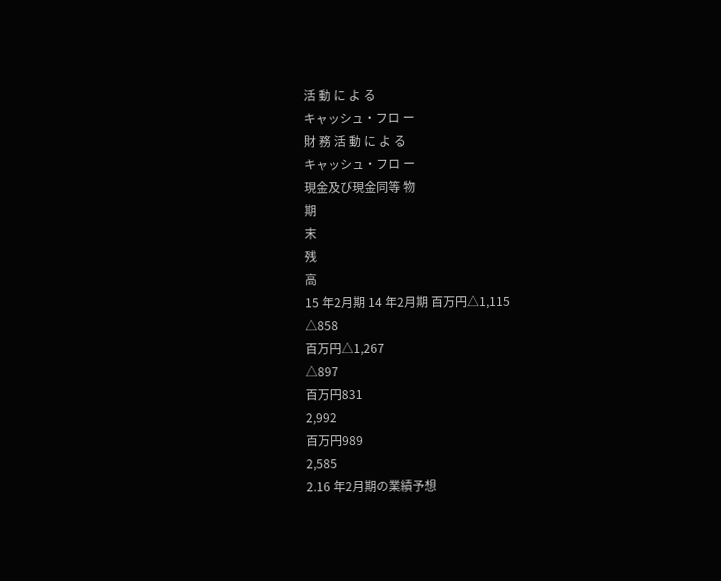活 動 に よ る
キャッシュ・フロ ー
財 務 活 動 に よ る
キャッシュ・フロ ー
現金及び現金同等 物
期
末
残
高
15 年2月期 14 年2月期 百万円△1,115
△858
百万円△1,267
△897
百万円831
2,992
百万円989
2,585
2.16 年2月期の業績予想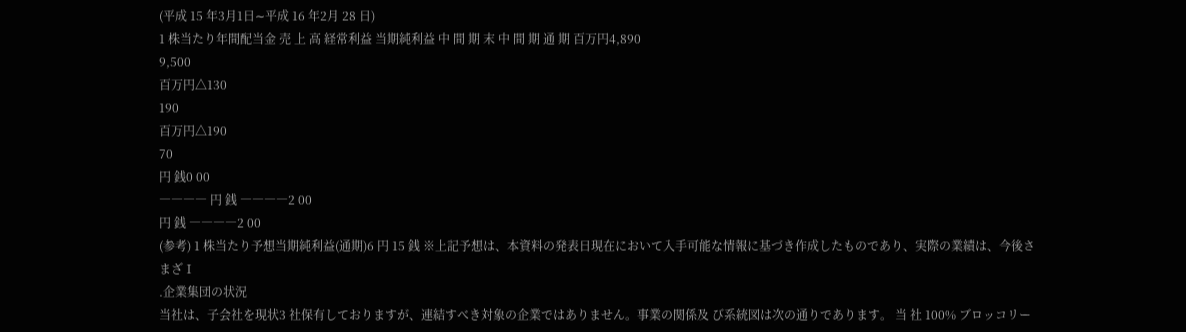(平成 15 年3月1日∼平成 16 年2月 28 日)
1 株当たり年間配当金 売 上 高 経常利益 当期純利益 中 間 期 末 中 間 期 通 期 百万円4,890
9,500
百万円△130
190
百万円△190
70
円 銭0 00
―――― 円 銭 ――――2 00
円 銭 ――――2 00
(参考) 1 株当たり予想当期純利益(通期)6 円 15 銭 ※上記予想は、本資料の発表日現在において入手可能な情報に基づき作成したものであり、実際の業績は、今後さまざⅠ
.企業集団の状況
当社は、子会社を現状3 社保有しておりますが、連結すべき対象の企業ではありません。事業の関係及 び系統図は次の通りであります。 当 社 100% ブロッコリー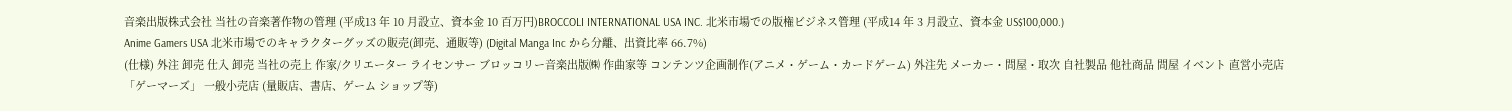音楽出版株式会社 当社の音楽著作物の管理 (平成13 年 10 月設立、資本金 10 百万円)BROCCOLI INTERNATIONAL USA INC. 北米市場での版権ビジネス管理 (平成14 年 3 月設立、資本金 US$100,000.)
Anime Gamers USA 北米市場でのキャラクターグッズの販売(卸売、通販等) (Digital Manga Inc から分離、出資比率 66.7%)
(仕様) 外注 卸売 仕入 卸売 当社の売上 作家/クリエーター ライセンサー ブロッコリー音楽出版㈱ 作曲家等 コンテンツ企画制作(アニメ・ゲーム・カードゲーム) 外注先 メーカー・問屋・取次 自社製品 他社商品 問屋 イベント 直営小売店 「ゲーマーズ」 一般小売店 (量販店、書店、ゲーム ショップ等)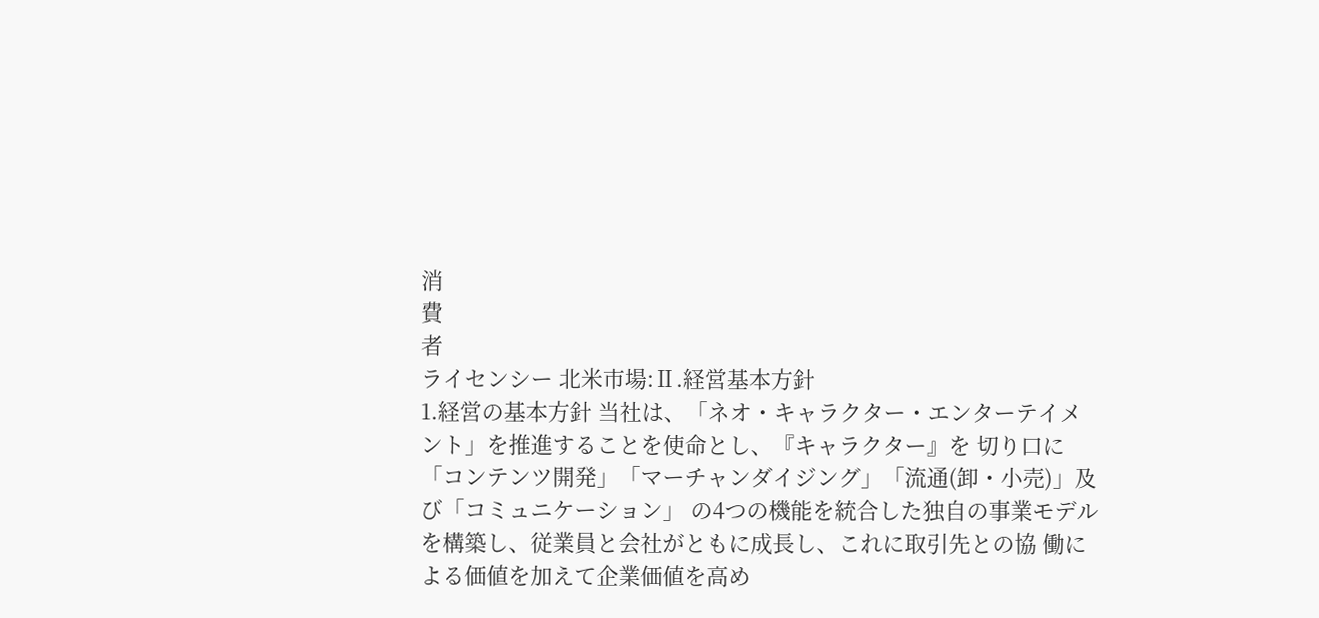消
費
者
ライセンシー 北米市場:Ⅱ.経営基本方針
1.経営の基本方針 当社は、「ネオ・キャラクター・エンターテイメント」を推進することを使命とし、『キャラクター』を 切り口に「コンテンツ開発」「マーチャンダイジング」「流通(卸・小売)」及び「コミュニケーション」 の4つの機能を統合した独自の事業モデルを構築し、従業員と会社がともに成長し、これに取引先との協 働による価値を加えて企業価値を高め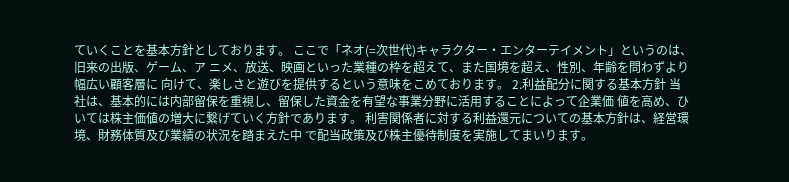ていくことを基本方針としております。 ここで「ネオ(=次世代)キャラクター・エンターテイメント」というのは、旧来の出版、ゲーム、ア ニメ、放送、映画といった業種の枠を超えて、また国境を超え、性別、年齢を問わずより幅広い顧客層に 向けて、楽しさと遊びを提供するという意味をこめております。 2.利益配分に関する基本方針 当社は、基本的には内部留保を重視し、留保した資金を有望な事業分野に活用することによって企業価 値を高め、ひいては株主価値の増大に繋げていく方針であります。 利害関係者に対する利益還元についての基本方針は、経営環境、財務体質及び業績の状況を踏まえた中 で配当政策及び株主優待制度を実施してまいります。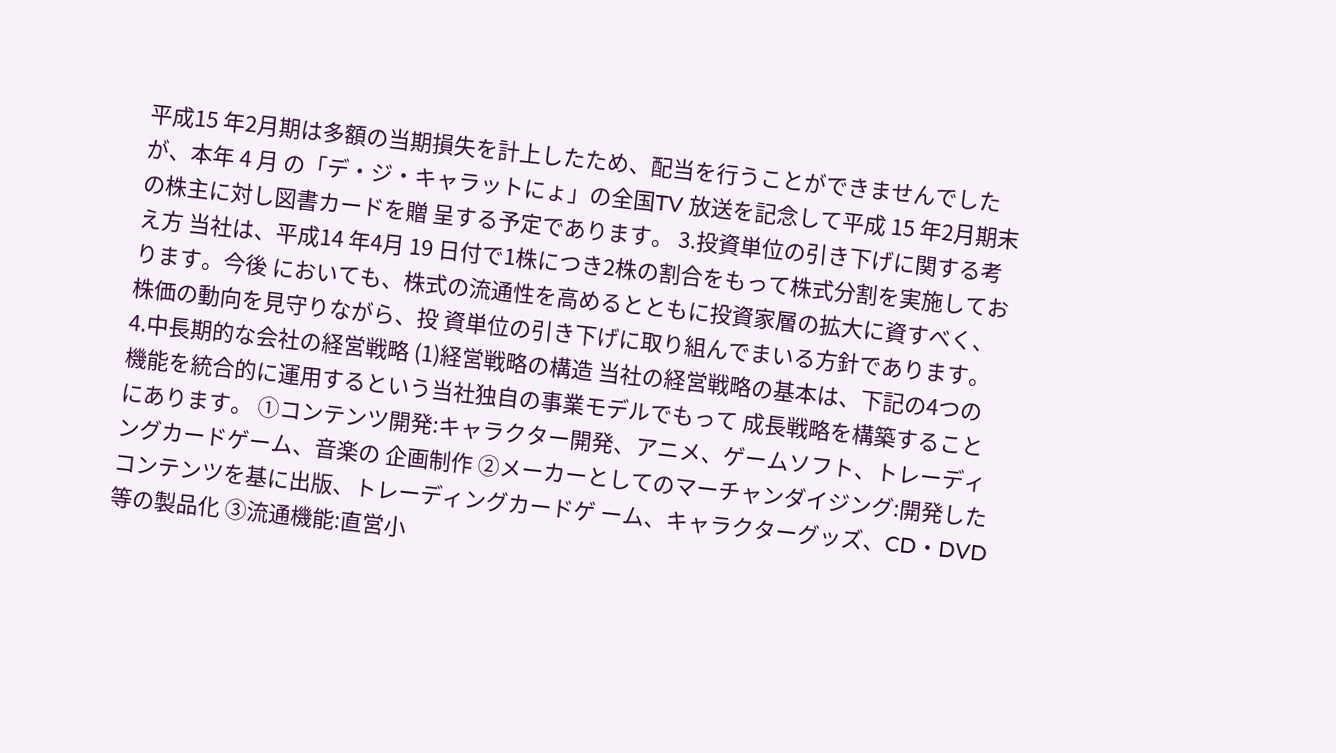平成15 年2月期は多額の当期損失を計上したため、配当を行うことができませんでしたが、本年 4 月 の「デ・ジ・キャラットにょ」の全国TV 放送を記念して平成 15 年2月期末の株主に対し図書カードを贈 呈する予定であります。 3.投資単位の引き下げに関する考え方 当社は、平成14 年4月 19 日付で1株につき2株の割合をもって株式分割を実施しております。今後 においても、株式の流通性を高めるとともに投資家層の拡大に資すべく、株価の動向を見守りながら、投 資単位の引き下げに取り組んでまいる方針であります。 4.中長期的な会社の経営戦略 (1)経営戦略の構造 当社の経営戦略の基本は、下記の4つの機能を統合的に運用するという当社独自の事業モデルでもって 成長戦略を構築することにあります。 ①コンテンツ開発:キャラクター開発、アニメ、ゲームソフト、トレーディングカードゲーム、音楽の 企画制作 ②メーカーとしてのマーチャンダイジング:開発したコンテンツを基に出版、トレーディングカードゲ ーム、キャラクターグッズ、CD・DVD 等の製品化 ③流通機能:直営小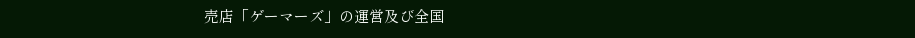売店「ゲーマーズ」の運営及び全国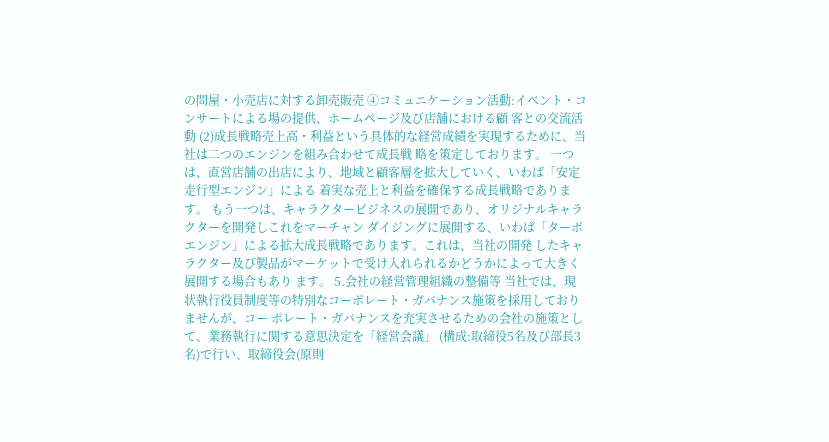の問屋・小売店に対する卸売販売 ④コミュニケーション活動:イベント・コンサートによる場の提供、ホームページ及び店舗における顧 客との交流活動 (2)成長戦略売上高・利益という具体的な経営成績を実現するために、当社は二つのエンジンを組み合わせて成長戦 略を策定しております。 一つは、直営店舗の出店により、地域と顧客層を拡大していく、いわば「安定走行型エンジン」による 着実な売上と利益を確保する成長戦略であります。 もう一つは、キャラクタービジネスの展開であり、オリジナルキャラクターを開発しこれをマーチャン ダイジングに展開する、いわば「ターボエンジン」による拡大成長戦略であります。これは、当社の開発 したキャラクター及び製品がマーケットで受け入れられるかどうかによって大きく展開する場合もあり ます。 5.会社の経営管理組織の整備等 当社では、現状執行役員制度等の特別なコーポレート・ガバナンス施策を採用しておりませんが、コー ポレート・ガバナンスを充実させるための会社の施策として、業務執行に関する意思決定を「経営会議」 (構成:取締役5名及び部長3名)で行い、取締役会(原則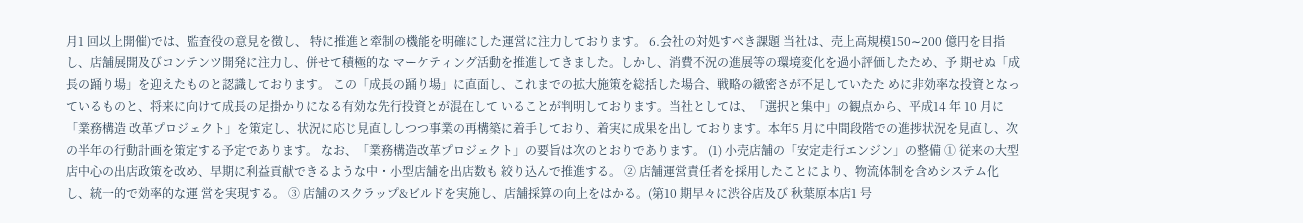月1 回以上開催)では、監査役の意見を徴し、 特に推進と牽制の機能を明確にした運営に注力しております。 6.会社の対処すべき課題 当社は、売上高規模150∼200 億円を目指し、店舗展開及びコンテンツ開発に注力し、併せて積極的な マーケティング活動を推進してきました。しかし、消費不況の進展等の環境変化を過小評価したため、予 期せぬ「成長の踊り場」を迎えたものと認識しております。 この「成長の踊り場」に直面し、これまでの拡大施策を総括した場合、戦略の緻密さが不足していたた めに非効率な投資となっているものと、将来に向けて成長の足掛かりになる有効な先行投資とが混在して いることが判明しております。当社としては、「選択と集中」の観点から、平成14 年 10 月に「業務構造 改革プロジェクト」を策定し、状況に応じ見直ししつつ事業の再構築に着手しており、着実に成果を出し ております。本年5 月に中間段階での進捗状況を見直し、次の半年の行動計画を策定する予定であります。 なお、「業務構造改革プロジェクト」の要旨は次のとおりであります。 (1) 小売店舗の「安定走行エンジン」の整備 ① 従来の大型店中心の出店政策を改め、早期に利益貢献できるような中・小型店舗を出店数も 絞り込んで推進する。 ② 店舗運営責任者を採用したことにより、物流体制を含めシステム化し、統一的で効率的な運 営を実現する。 ③ 店舗のスクラップ&ビルドを実施し、店舗採算の向上をはかる。(第10 期早々に渋谷店及び 秋葉原本店1 号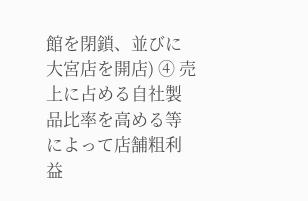館を閉鎖、並びに大宮店を開店) ④ 売上に占める自社製品比率を高める等によって店舗粗利益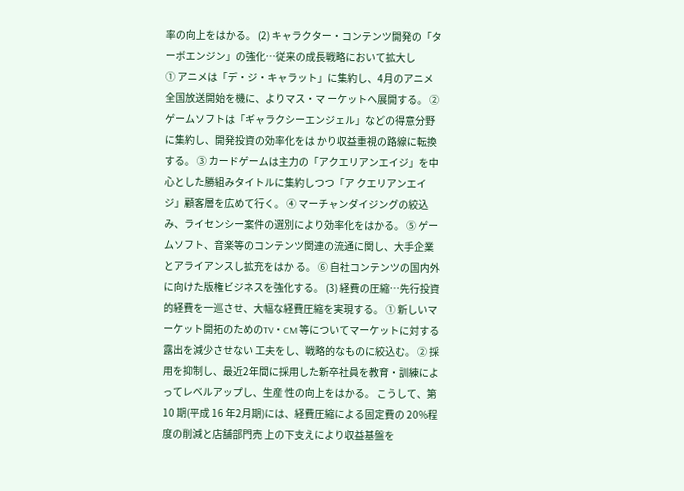率の向上をはかる。 (2) キャラクター・コンテンツ開発の「ターボエンジン」の強化…従来の成長戦略において拡大し
① アニメは「デ・ジ・キャラット」に集約し、4月のアニメ全国放送開始を機に、よりマス・マ ーケットへ展開する。 ② ゲームソフトは「ギャラクシーエンジェル」などの得意分野に集約し、開発投資の効率化をは かり収益重視の路線に転換する。 ③ カードゲームは主力の「アクエリアンエイジ」を中心とした勝組みタイトルに集約しつつ「ア クエリアンエイジ」顧客層を広めて行く。 ④ マーチャンダイジングの絞込み、ライセンシー案件の選別により効率化をはかる。 ⑤ ゲームソフト、音楽等のコンテンツ関連の流通に関し、大手企業とアライアンスし拡充をはか る。 ⑥ 自社コンテンツの国内外に向けた版権ビジネスを強化する。 (3) 経費の圧縮…先行投資的経費を一巡させ、大幅な経費圧縮を実現する。 ① 新しいマーケット開拓のためのTV・CM 等についてマーケットに対する露出を減少させない 工夫をし、戦略的なものに絞込む。 ② 採用を抑制し、最近2年間に採用した新卒社員を教育・訓練によってレベルアップし、生産 性の向上をはかる。 こうして、第10 期(平成 16 年2月期)には、経費圧縮による固定費の 20%程度の削減と店舗部門売 上の下支えにより収益基盤を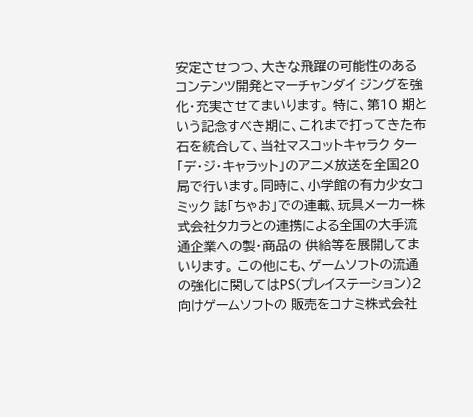安定させつつ、大きな飛躍の可能性のあるコンテンツ開発とマーチャンダイ ジングを強化・充実させてまいります。 特に、第10 期という記念すべき期に、これまで打ってきた布石を統合して、当社マスコットキャラク ター「デ・ジ・キャラット」のアニメ放送を全国20 局で行います。同時に、小学館の有力少女コミック 誌「ちゃお」での連載、玩具メーカー株式会社タカラとの連携による全国の大手流通企業への製・商品の 供給等を展開してまいります。 この他にも、ゲームソフトの流通の強化に関してはPS(プレイステーション)2向けゲームソフトの 販売をコナミ株式会社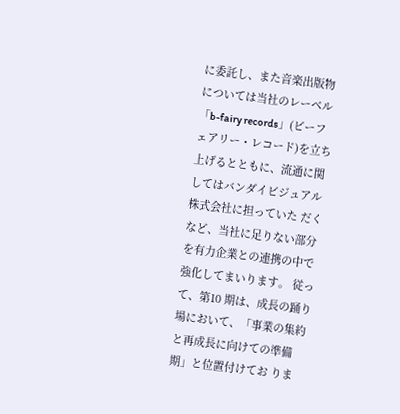に委託し、また音楽出版物については当社のレーベル「b-fairy records」(ビーフ ェアリー・レコード)を立ち上げるとともに、流通に関してはバンダイビジュアル株式会社に担っていた だくなど、当社に足りない部分を有力企業との連携の中で強化してまいります。 従って、第10 期は、成長の踊り場において、「事業の集約と再成長に向けての準備期」と位置付けてお りま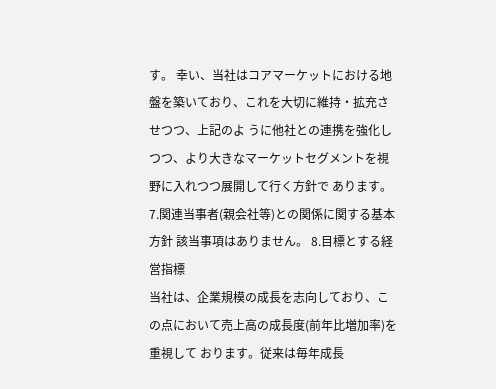す。 幸い、当社はコアマーケットにおける地盤を築いており、これを大切に維持・拡充させつつ、上記のよ うに他社との連携を強化しつつ、より大きなマーケットセグメントを視野に入れつつ展開して行く方針で あります。 7.関連当事者(親会社等)との関係に関する基本方針 該当事項はありません。 8.目標とする経営指標
当社は、企業規模の成長を志向しており、この点において売上高の成長度(前年比増加率)を重視して おります。従来は毎年成長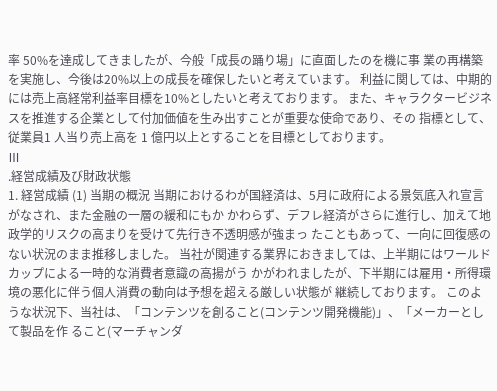率 50%を達成してきましたが、今般「成長の踊り場」に直面したのを機に事 業の再構築を実施し、今後は20%以上の成長を確保したいと考えています。 利益に関しては、中期的には売上高経常利益率目標を10%としたいと考えております。 また、キャラクタービジネスを推進する企業として付加価値を生み出すことが重要な使命であり、その 指標として、従業員1 人当り売上高を 1 億円以上とすることを目標としております。
Ⅲ
.経営成績及び財政状態
1. 経営成績 (1) 当期の概況 当期におけるわが国経済は、5月に政府による景気底入れ宣言がなされ、また金融の一層の緩和にもか かわらず、デフレ経済がさらに進行し、加えて地政学的リスクの高まりを受けて先行き不透明感が強まっ たこともあって、一向に回復感のない状況のまま推移しました。 当社が関連する業界におきましては、上半期にはワールドカップによる一時的な消費者意識の高揚がう かがわれましたが、下半期には雇用・所得環境の悪化に伴う個人消費の動向は予想を超える厳しい状態が 継続しております。 このような状況下、当社は、「コンテンツを創ること(コンテンツ開発機能)」、「メーカーとして製品を作 ること(マーチャンダ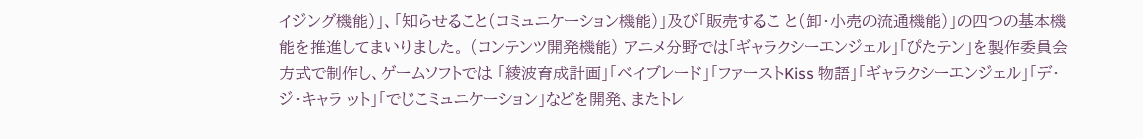イジング機能)」、「知らせること(コミュニケーション機能)」及び「販売するこ と(卸・小売の流通機能)」の四つの基本機能を推進してまいりました。 (コンテンツ開発機能) アニメ分野では「ギャラクシーエンジェル」「ぴたテン」を製作委員会方式で制作し、ゲームソフトでは 「綾波育成計画」「ベイブレード」「ファーストKiss 物語」「ギャラクシーエンジェル」「デ・ジ・キャラ ット」「でじこミュニケーション」などを開発、またトレ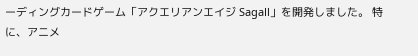ーディングカードゲーム「アクエリアンエイジ SagaⅡ」を開発しました。 特に、アニメ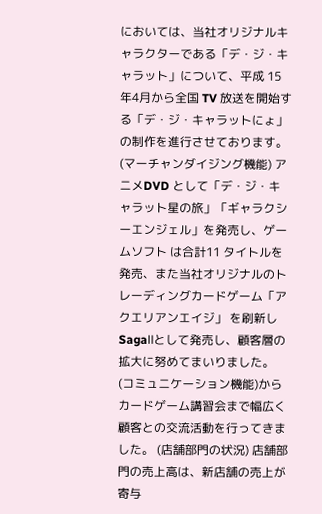においては、当社オリジナルキャラクターである「デ・ジ・キャラット」について、平成 15 年4月から全国 TV 放送を開始する「デ・ジ・キャラットにょ」の制作を進行させております。 (マーチャンダイジング機能) アニメDVD として「デ・ジ・キャラット星の旅」「ギャラクシーエンジェル」を発売し、ゲームソフト は合計11 タイトルを発売、また当社オリジナルのトレーディングカードゲーム「アクエリアンエイジ」 を刷新しSagaⅡとして発売し、顧客層の拡大に努めてまいりました。 (コミュニケーション機能)からカードゲーム講習会まで幅広く顧客との交流活動を行ってきました。 (店舗部門の状況) 店舗部門の売上高は、新店舗の売上が寄与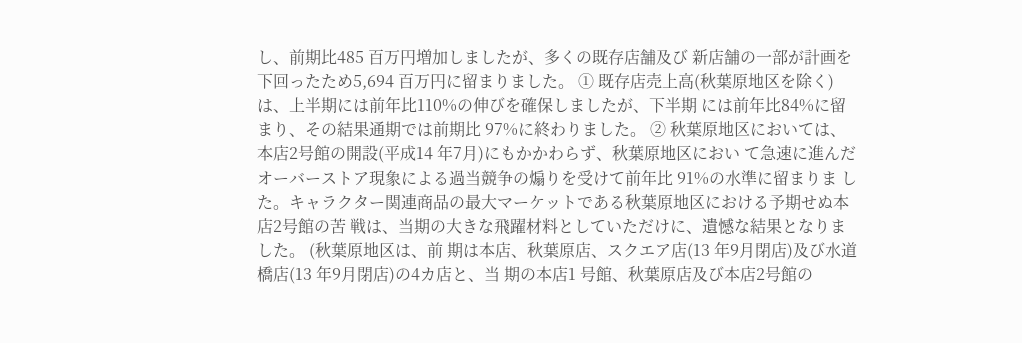し、前期比485 百万円増加しましたが、多くの既存店舗及び 新店舗の一部が計画を下回ったため5,694 百万円に留まりました。 ① 既存店売上高(秋葉原地区を除く)は、上半期には前年比110%の伸びを確保しましたが、下半期 には前年比84%に留まり、その結果通期では前期比 97%に終わりました。 ② 秋葉原地区においては、本店2号館の開設(平成14 年7月)にもかかわらず、秋葉原地区におい て急速に進んだオーバーストア現象による過当競争の煽りを受けて前年比 91%の水準に留まりま した。キャラクター関連商品の最大マーケットである秋葉原地区における予期せぬ本店2号館の苦 戦は、当期の大きな飛躍材料としていただけに、遺憾な結果となりました。 (秋葉原地区は、前 期は本店、秋葉原店、スクエア店(13 年9月閉店)及び水道橋店(13 年9月閉店)の4カ店と、当 期の本店1 号館、秋葉原店及び本店2号館の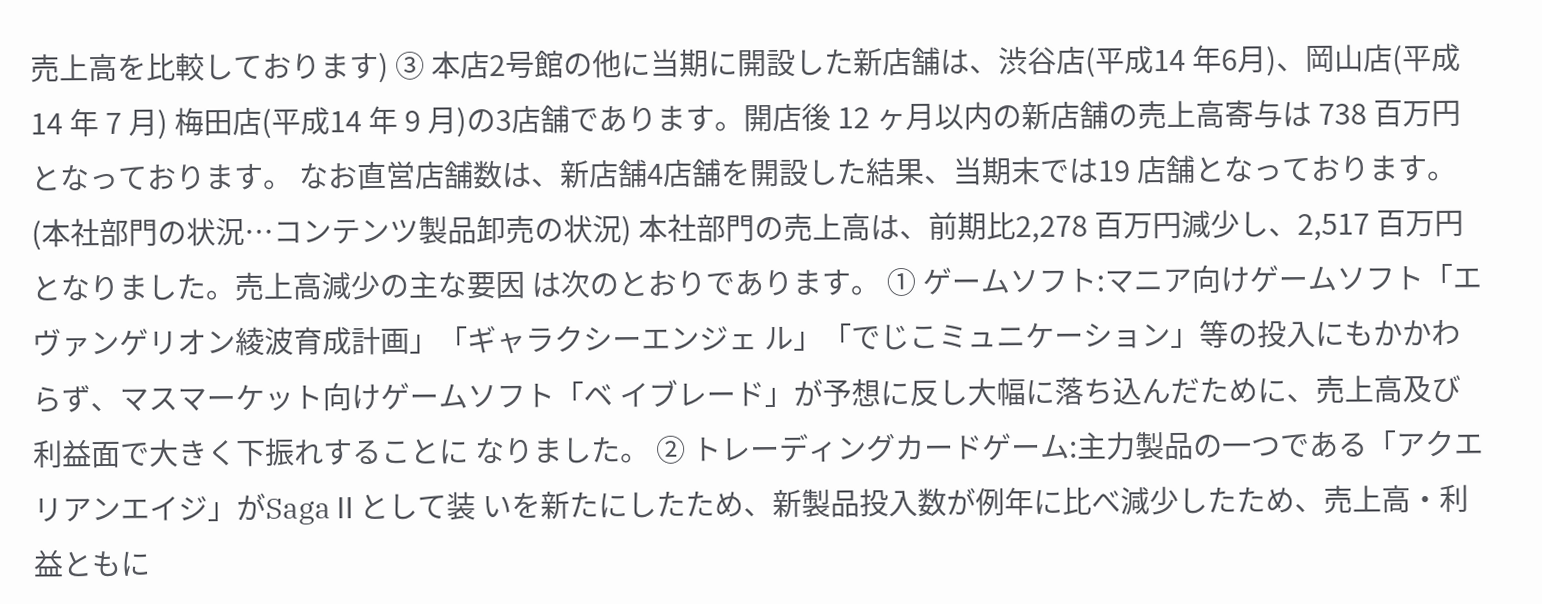売上高を比較しております) ③ 本店2号館の他に当期に開設した新店舗は、渋谷店(平成14 年6月)、岡山店(平成 14 年 7 月) 梅田店(平成14 年 9 月)の3店舗であります。開店後 12 ヶ月以内の新店舗の売上高寄与は 738 百万円となっております。 なお直営店舗数は、新店舗4店舗を開設した結果、当期末では19 店舗となっております。 (本社部門の状況…コンテンツ製品卸売の状況) 本社部門の売上高は、前期比2,278 百万円減少し、2,517 百万円となりました。売上高減少の主な要因 は次のとおりであります。 ① ゲームソフト:マニア向けゲームソフト「エヴァンゲリオン綾波育成計画」「ギャラクシーエンジェ ル」「でじこミュニケーション」等の投入にもかかわらず、マスマーケット向けゲームソフト「ベ イブレード」が予想に反し大幅に落ち込んだために、売上高及び利益面で大きく下振れすることに なりました。 ② トレーディングカードゲーム:主力製品の一つである「アクエリアンエイジ」がSagaⅡとして装 いを新たにしたため、新製品投入数が例年に比べ減少したため、売上高・利益ともに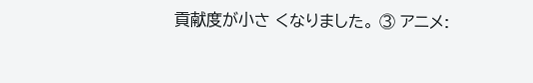貢献度が小さ くなりました。 ③ アニメ: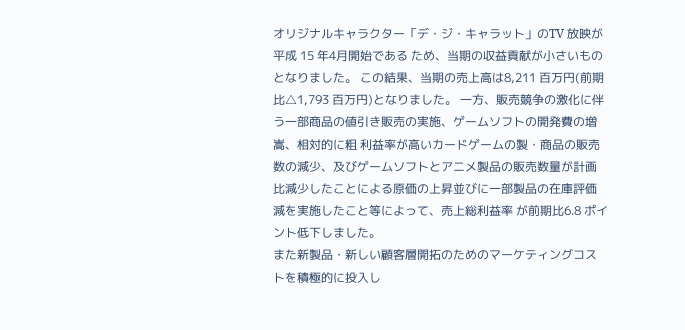オリジナルキャラクター「デ・ジ・キャラット」のTV 放映が平成 15 年4月開始である ため、当期の収益貢献が小さいものとなりました。 この結果、当期の売上高は8,211 百万円(前期比△1,793 百万円)となりました。 一方、販売競争の激化に伴う一部商品の値引き販売の実施、ゲームソフトの開発費の増嵩、相対的に粗 利益率が高いカードゲームの製・商品の販売数の減少、及びゲームソフトとアニメ製品の販売数量が計画 比減少したことによる原価の上昇並びに一部製品の在庫評価減を実施したこと等によって、売上総利益率 が前期比6.8 ポイント低下しました。
また新製品・新しい顧客層開拓のためのマーケティングコストを積極的に投入し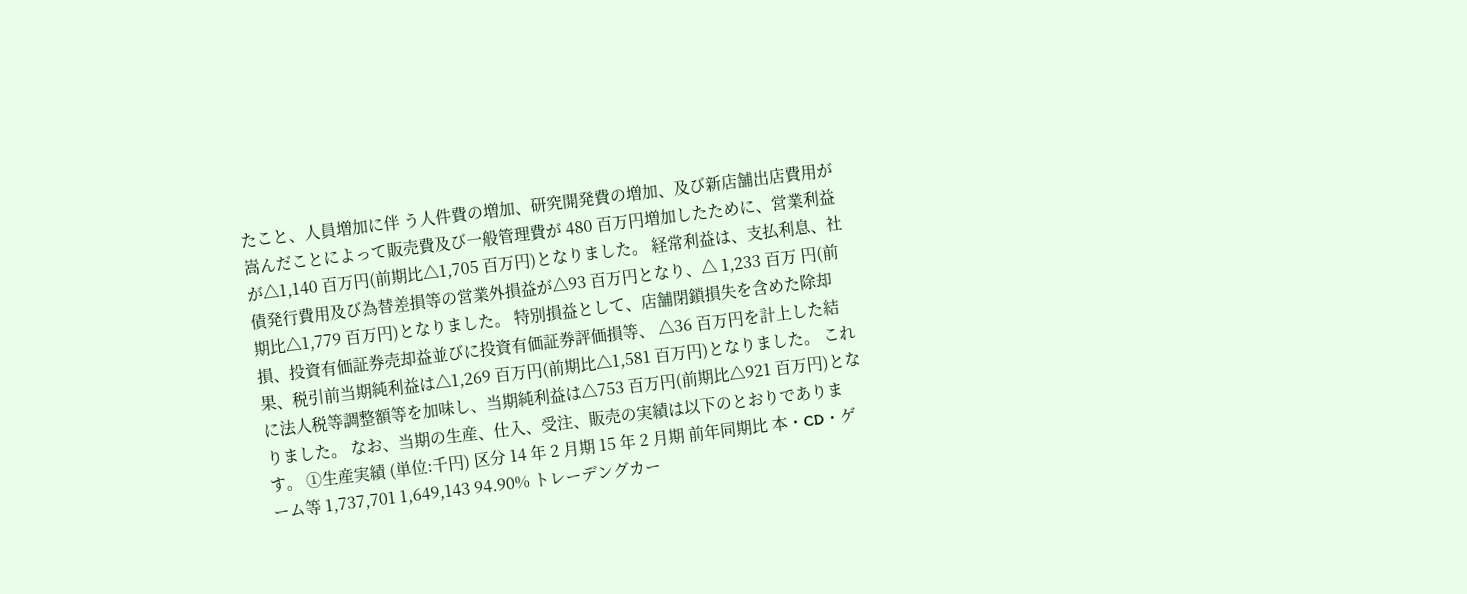たこと、人員増加に伴 う人件費の増加、研究開発費の増加、及び新店舗出店費用が嵩んだことによって販売費及び一般管理費が 480 百万円増加したために、営業利益が△1,140 百万円(前期比△1,705 百万円)となりました。 経常利益は、支払利息、社債発行費用及び為替差損等の営業外損益が△93 百万円となり、△ 1,233 百万 円(前期比△1,779 百万円)となりました。 特別損益として、店舗閉鎖損失を含めた除却損、投資有価証券売却益並びに投資有価証券評価損等、 △36 百万円を計上した結果、税引前当期純利益は△1,269 百万円(前期比△1,581 百万円)となりました。 これに法人税等調整額等を加味し、当期純利益は△753 百万円(前期比△921 百万円)となりました。 なお、当期の生産、仕入、受注、販売の実績は以下のとおりであります。 ①生産実績 (単位:千円) 区分 14 年 2 月期 15 年 2 月期 前年同期比 本・CD・ゲーム等 1,737,701 1,649,143 94.90% トレーデングカー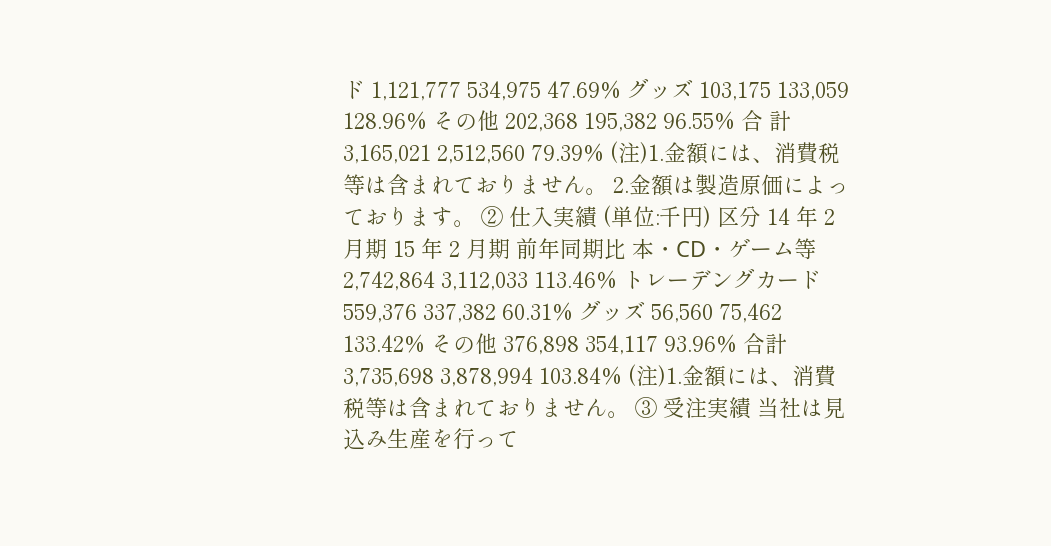ド 1,121,777 534,975 47.69% グッズ 103,175 133,059 128.96% その他 202,368 195,382 96.55% 合 計 3,165,021 2,512,560 79.39% (注)1.金額には、消費税等は含まれておりません。 2.金額は製造原価によっております。 ② 仕入実績 (単位:千円) 区分 14 年 2 月期 15 年 2 月期 前年同期比 本・CD・ゲーム等 2,742,864 3,112,033 113.46% トレーデングカード 559,376 337,382 60.31% グッズ 56,560 75,462 133.42% その他 376,898 354,117 93.96% 合計 3,735,698 3,878,994 103.84% (注)1.金額には、消費税等は含まれておりません。 ③ 受注実績 当社は見込み生産を行って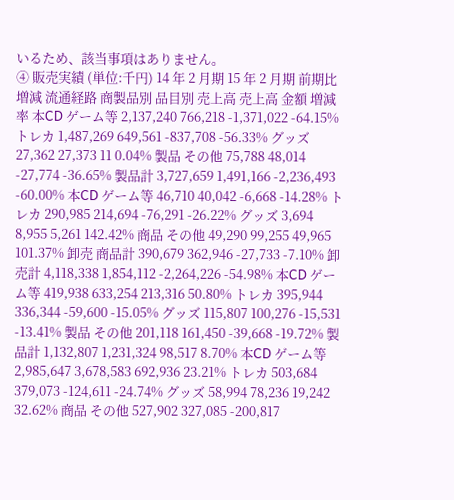いるため、該当事項はありません。
④ 販売実績 (単位:千円) 14 年 2 月期 15 年 2 月期 前期比増減 流通経路 商製品別 品目別 売上高 売上高 金額 増減率 本CD ゲーム等 2,137,240 766,218 -1,371,022 -64.15% トレカ 1,487,269 649,561 -837,708 -56.33% グッズ 27,362 27,373 11 0.04% 製品 その他 75,788 48,014 -27,774 -36.65% 製品計 3,727,659 1,491,166 -2,236,493 -60.00% 本CD ゲーム等 46,710 40,042 -6,668 -14.28% トレカ 290,985 214,694 -76,291 -26.22% グッズ 3,694 8,955 5,261 142.42% 商品 その他 49,290 99,255 49,965 101.37% 卸売 商品計 390,679 362,946 -27,733 -7.10% 卸売計 4,118,338 1,854,112 -2,264,226 -54.98% 本CD ゲーム等 419,938 633,254 213,316 50.80% トレカ 395,944 336,344 -59,600 -15.05% グッズ 115,807 100,276 -15,531 -13.41% 製品 その他 201,118 161,450 -39,668 -19.72% 製品計 1,132,807 1,231,324 98,517 8.70% 本CD ゲーム等 2,985,647 3,678,583 692,936 23.21% トレカ 503,684 379,073 -124,611 -24.74% グッズ 58,994 78,236 19,242 32.62% 商品 その他 527,902 327,085 -200,817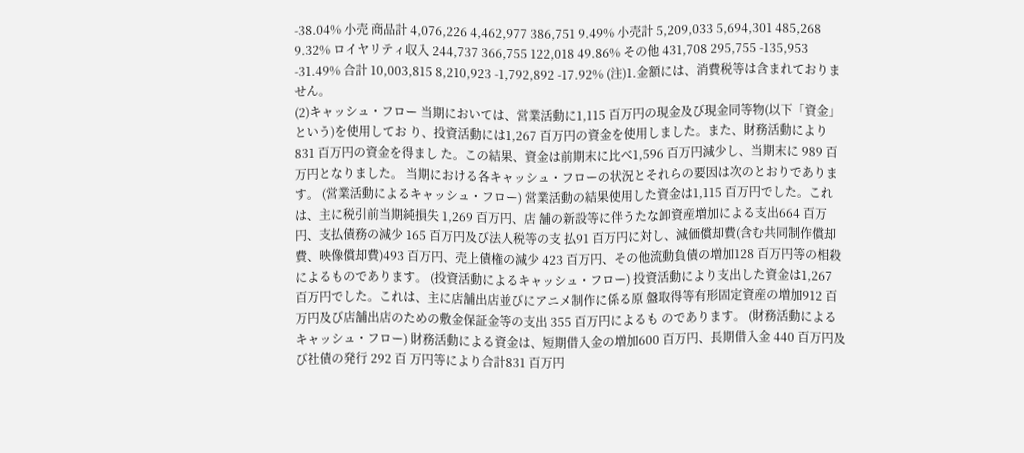-38.04% 小売 商品計 4,076,226 4,462,977 386,751 9.49% 小売計 5,209,033 5,694,301 485,268 9.32% ロイヤリティ収入 244,737 366,755 122,018 49.86% その他 431,708 295,755 -135,953 -31.49% 合計 10,003,815 8,210,923 -1,792,892 -17.92% (注)1.金額には、消費税等は含まれておりません。
(2)キャッシュ・フロー 当期においては、営業活動に1,115 百万円の現金及び現金同等物(以下「資金」という)を使用してお り、投資活動には1,267 百万円の資金を使用しました。また、財務活動により 831 百万円の資金を得まし た。この結果、資金は前期末に比べ1,596 百万円減少し、当期末に 989 百万円となりました。 当期における各キャッシュ・フローの状況とそれらの要因は次のとおりであります。 (営業活動によるキャッシュ・フロー) 営業活動の結果使用した資金は1,115 百万円でした。これは、主に税引前当期純損失 1,269 百万円、店 舗の新設等に伴うたな卸資産増加による支出664 百万円、支払債務の減少 165 百万円及び法人税等の支 払91 百万円に対し、減価償却費(含む共同制作償却費、映像償却費)493 百万円、売上債権の減少 423 百万円、その他流動負債の増加128 百万円等の相殺によるものであります。 (投資活動によるキャッシュ・フロー) 投資活動により支出した資金は1,267 百万円でした。これは、主に店舗出店並びにアニメ制作に係る原 盤取得等有形固定資産の増加912 百万円及び店舗出店のための敷金保証金等の支出 355 百万円によるも のであります。 (財務活動によるキャッシュ・フロー) 財務活動による資金は、短期借入金の増加600 百万円、長期借入金 440 百万円及び社債の発行 292 百 万円等により合計831 百万円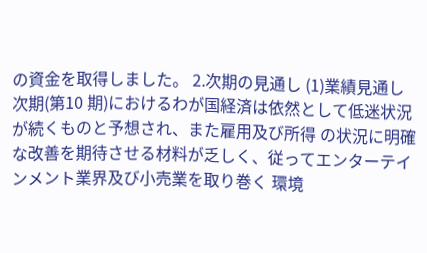の資金を取得しました。 2.次期の見通し (1)業績見通し 次期(第10 期)におけるわが国経済は依然として低迷状況が続くものと予想され、また雇用及び所得 の状況に明確な改善を期待させる材料が乏しく、従ってエンターテインメント業界及び小売業を取り巻く 環境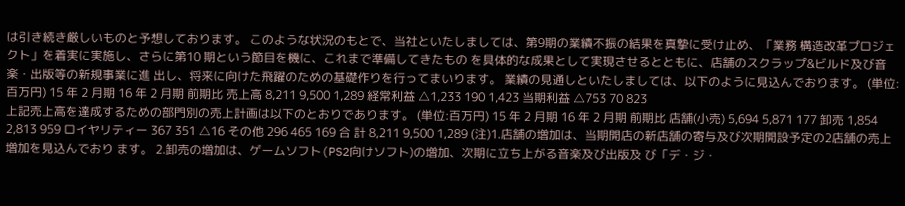は引き続き厳しいものと予想しております。 このような状況のもとで、当社といたしましては、第9期の業績不振の結果を真摯に受け止め、「業務 構造改革プロジェクト」を着実に実施し、さらに第10 期という節目を機に、これまで準備してきたもの を具体的な成果として実現させるとともに、店舗のスクラップ&ビルド及び音楽・出版等の新規事業に進 出し、将来に向けた飛躍のための基礎作りを行ってまいります。 業績の見通しといたしましては、以下のように見込んでおります。 (単位:百万円) 15 年 2 月期 16 年 2 月期 前期比 売上高 8,211 9,500 1,289 経常利益 △1,233 190 1,423 当期利益 △753 70 823
上記売上高を達成するための部門別の売上計画は以下のとおりであります。 (単位:百万円) 15 年 2 月期 16 年 2 月期 前期比 店舗(小売) 5,694 5,871 177 卸売 1,854 2,813 959 ロイヤリティー 367 351 △16 その他 296 465 169 合 計 8,211 9,500 1,289 (注)1.店舗の増加は、当期開店の新店舗の寄与及び次期開設予定の2店舗の売上増加を見込んでおり ます。 2.卸売の増加は、ゲームソフト(PS2向けソフト)の増加、次期に立ち上がる音楽及び出版及 び「デ・ジ・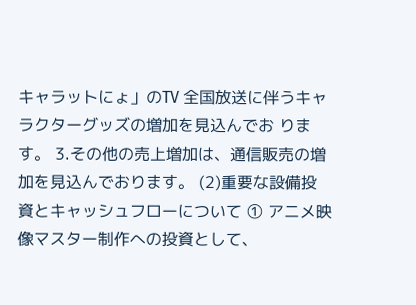キャラットにょ」のTV 全国放送に伴うキャラクターグッズの増加を見込んでお ります。 3.その他の売上増加は、通信販売の増加を見込んでおります。 (2)重要な設備投資とキャッシュフローについて ① アニメ映像マスター制作への投資として、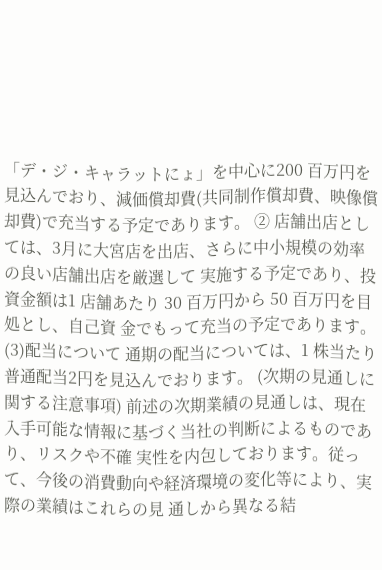「デ・ジ・キャラットにょ」を中心に200 百万円を 見込んでおり、減価償却費(共同制作償却費、映像償却費)で充当する予定であります。 ② 店舗出店としては、3月に大宮店を出店、さらに中小規模の効率の良い店舗出店を厳選して 実施する予定であり、投資金額は1 店舗あたり 30 百万円から 50 百万円を目処とし、自己資 金でもって充当の予定であります。 (3)配当について 通期の配当については、1 株当たり普通配当2円を見込んでおります。 (次期の見通しに関する注意事項) 前述の次期業績の見通しは、現在入手可能な情報に基づく当社の判断によるものであり、リスクや不確 実性を内包しております。従って、今後の消費動向や経済環境の変化等により、実際の業績はこれらの見 通しから異なる結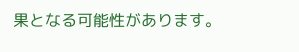果となる可能性があります。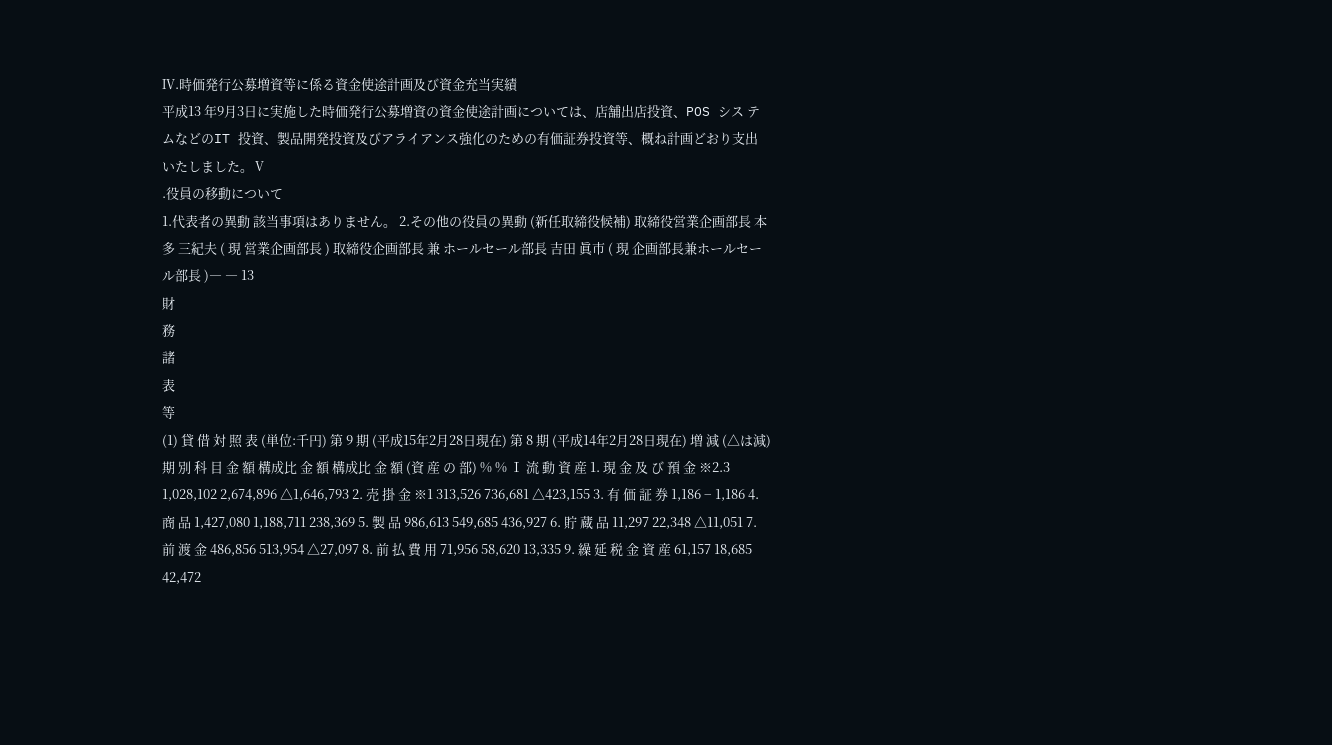Ⅳ.時価発行公募増資等に係る資金使途計画及び資金充当実績
平成13 年9月3日に実施した時価発行公募増資の資金使途計画については、店舗出店投資、POS シス テムなどのIT 投資、製品開発投資及びアライアンス強化のための有価証券投資等、概ね計画どおり支出 いたしました。Ⅴ
.役員の移動について
1.代表者の異動 該当事項はありません。 2.その他の役員の異動 (新任取締役候補) 取締役営業企画部長 本多 三紀夫 ( 現 営業企画部長 ) 取締役企画部長 兼 ホールセール部長 吉田 眞市 ( 現 企画部長兼ホールセール部長 )― ― 13
財
務
諸
表
等
(1) 貸 借 対 照 表 (単位:千円) 第 9 期 (平成15年2月28日現在) 第 8 期 (平成14年2月28日現在) 増 減 (△は減) 期 別 科 目 金 額 構成比 金 額 構成比 金 額 (資 産 の 部) % % Ⅰ 流 動 資 産 1. 現 金 及 び 預 金 ※2.3 1,028,102 2,674,896 △1,646,793 2. 売 掛 金 ※1 313,526 736,681 △423,155 3. 有 価 証 券 1,186 − 1,186 4. 商 品 1,427,080 1,188,711 238,369 5. 製 品 986,613 549,685 436,927 6. 貯 蔵 品 11,297 22,348 △11,051 7. 前 渡 金 486,856 513,954 △27,097 8. 前 払 費 用 71,956 58,620 13,335 9. 繰 延 税 金 資 産 61,157 18,685 42,472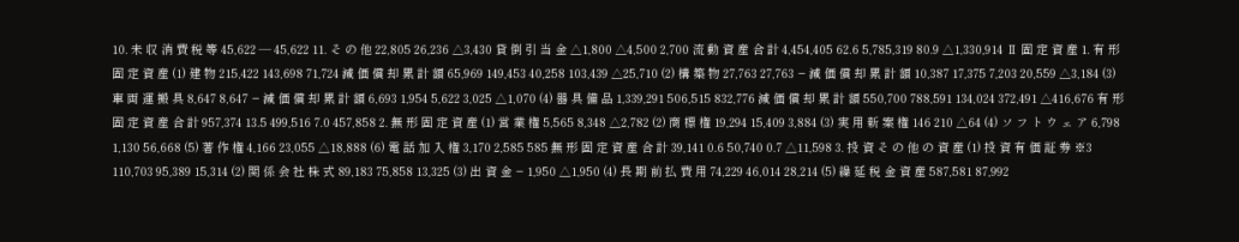10. 未 収 消 費 税 等 45,622 ― 45,622 11. そ の 他 22,805 26,236 △3,430 貸 倒 引 当 金 △1,800 △4,500 2,700 流 動 資 産 合 計 4,454,405 62.6 5,785,319 80.9 △1,330,914 Ⅱ 固 定 資 産 1. 有 形 固 定 資 産 (1) 建 物 215,422 143,698 71,724 減 価 償 却 累 計 額 65,969 149,453 40,258 103,439 △25,710 (2) 構 築 物 27,763 27,763 − 減 価 償 却 累 計 額 10,387 17,375 7,203 20,559 △3,184 (3) 車 両 運 搬 具 8,647 8,647 − 減 価 償 却 累 計 額 6,693 1,954 5,622 3,025 △1,070 (4) 器 具 備 品 1,339,291 506,515 832,776 減 価 償 却 累 計 額 550,700 788,591 134,024 372,491 △416,676 有 形 固 定 資 産 合 計 957,374 13.5 499,516 7.0 457,858 2. 無 形 固 定 資 産 (1) 営 業 権 5,565 8,348 △2,782 (2) 商 標 権 19,294 15,409 3,884 (3) 実 用 新 案 権 146 210 △64 (4) ソ フ ト ウ ェ ア 6,798 1,130 56,668 (5) 著 作 権 4,166 23,055 △18,888 (6) 電 話 加 入 権 3,170 2,585 585 無 形 固 定 資 産 合 計 39,141 0.6 50,740 0.7 △11,598 3. 投 資 そ の 他 の 資 産 (1) 投 資 有 価 証 券 ※3 110,703 95,389 15,314 (2) 関 係 会 社 株 式 89,183 75,858 13,325 (3) 出 資 金 − 1,950 △1,950 (4) 長 期 前 払 費 用 74,229 46,014 28,214 (5) 繰 延 税 金 資 産 587,581 87,992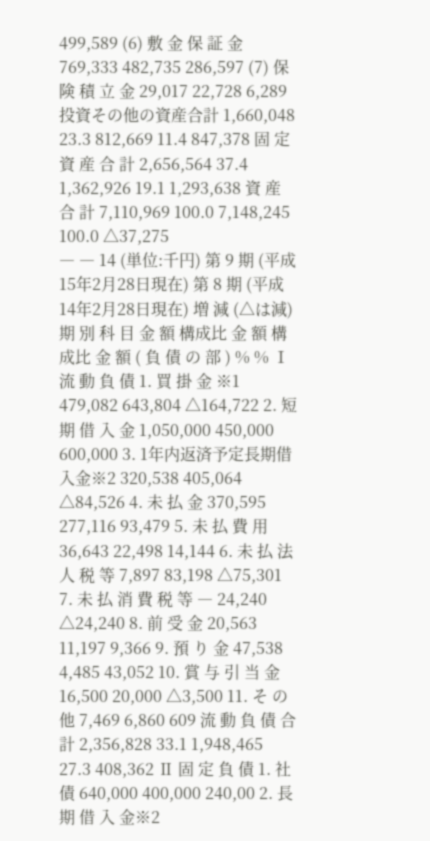499,589 (6) 敷 金 保 証 金 769,333 482,735 286,597 (7) 保 険 積 立 金 29,017 22,728 6,289 投資その他の資産合計 1,660,048 23.3 812,669 11.4 847,378 固 定 資 産 合 計 2,656,564 37.4 1,362,926 19.1 1,293,638 資 産 合 計 7,110,969 100.0 7,148,245 100.0 △37,275
― ― 14 (単位:千円) 第 9 期 (平成15年2月28日現在) 第 8 期 (平成14年2月28日現在) 増 減 (△は減) 期 別 科 目 金 額 構成比 金 額 構成比 金 額 ( 負 債 の 部 ) % % Ⅰ 流 動 負 債 1. 買 掛 金 ※1 479,082 643,804 △164,722 2. 短 期 借 入 金 1,050,000 450,000 600,000 3. 1年内返済予定長期借入金※2 320,538 405,064 △84,526 4. 未 払 金 370,595 277,116 93,479 5. 未 払 費 用 36,643 22,498 14,144 6. 未 払 法 人 税 等 7,897 83,198 △75,301 7. 未 払 消 費 税 等 ― 24,240 △24,240 8. 前 受 金 20,563 11,197 9,366 9. 預 り 金 47,538 4,485 43,052 10. 賞 与 引 当 金 16,500 20,000 △3,500 11. そ の 他 7,469 6,860 609 流 動 負 債 合 計 2,356,828 33.1 1,948,465 27.3 408,362 Ⅱ 固 定 負 債 1. 社 債 640,000 400,000 240,00 2. 長 期 借 入 金※2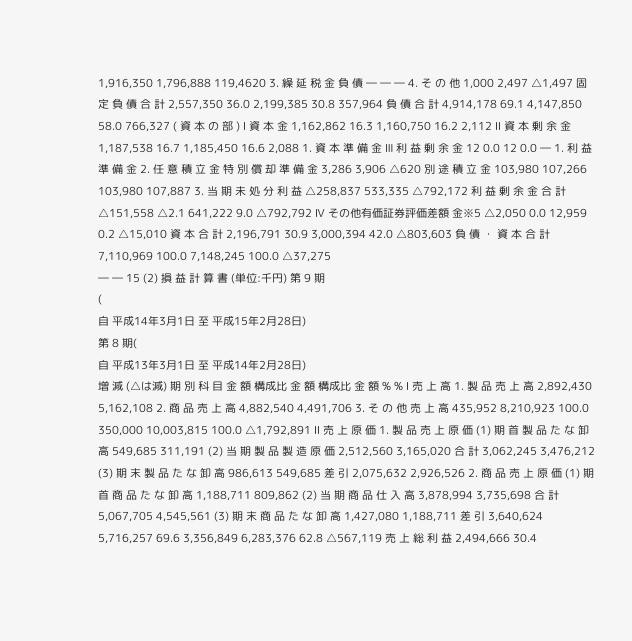1,916,350 1,796,888 119,4620 3. 繰 延 税 金 負 債 ― ― ― 4. そ の 他 1,000 2,497 △1,497 固 定 負 債 合 計 2,557,350 36.0 2,199,385 30.8 357,964 負 債 合 計 4,914,178 69.1 4,147,850 58.0 766,327 ( 資 本 の 部 ) Ⅰ 資 本 金 1,162,862 16.3 1,160,750 16.2 2,112 Ⅱ 資 本 剰 余 金 1,187,538 16.7 1,185,450 16.6 2,088 1. 資 本 準 備 金 Ⅲ 利 益 剰 余 金 12 0.0 12 0.0 ― 1. 利 益 準 備 金 2. 任 意 積 立 金 特 別 償 却 準 備 金 3,286 3,906 △620 別 途 積 立 金 103,980 107,266 103,980 107,887 3. 当 期 未 処 分 利 益 △258,837 533,335 △792,172 利 益 剰 余 金 合 計 △151,558 △2.1 641,222 9.0 △792,792 Ⅳ その他有価証券評価差額 金※5 △2,050 0.0 12,959 0.2 △15,010 資 本 合 計 2,196,791 30.9 3,000,394 42.0 △803,603 負 債 ・ 資 本 合 計 7,110,969 100.0 7,148,245 100.0 △37,275
― ― 15 (2) 損 益 計 算 書 (単位:千円) 第 9 期
(
自 平成14年3月1日 至 平成15年2月28日)
第 8 期(
自 平成13年3月1日 至 平成14年2月28日)
増 減 (△は減) 期 別 科 目 金 額 構成比 金 額 構成比 金 額 % % Ⅰ 売 上 高 1. 製 品 売 上 高 2,892,430 5,162,108 2. 商 品 売 上 高 4,882,540 4,491,706 3. そ の 他 売 上 高 435,952 8,210,923 100.0 350,000 10,003,815 100.0 △1,792,891 Ⅱ 売 上 原 価 1. 製 品 売 上 原 価 (1) 期 首 製 品 た な 卸 高 549,685 311,191 (2) 当 期 製 品 製 造 原 価 2,512,560 3,165,020 合 計 3,062,245 3,476,212 (3) 期 末 製 品 た な 卸 高 986,613 549,685 差 引 2,075,632 2,926,526 2. 商 品 売 上 原 価 (1) 期 首 商 品 た な 卸 高 1,188,711 809,862 (2) 当 期 商 品 仕 入 高 3,878,994 3,735,698 合 計 5,067,705 4,545,561 (3) 期 末 商 品 た な 卸 高 1,427,080 1,188,711 差 引 3,640,624 5,716,257 69.6 3,356,849 6,283,376 62.8 △567,119 売 上 総 利 益 2,494,666 30.4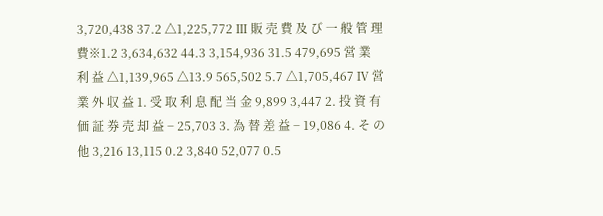3,720,438 37.2 △1,225,772 Ⅲ 販 売 費 及 び 一 般 管 理 費※1.2 3,634,632 44.3 3,154,936 31.5 479,695 営 業 利 益 △1,139,965 △13.9 565,502 5.7 △1,705,467 Ⅳ 営 業 外 収 益 1. 受 取 利 息 配 当 金 9,899 3,447 2. 投 資 有 価 証 券 売 却 益 − 25,703 3. 為 替 差 益 − 19,086 4. そ の 他 3,216 13,115 0.2 3,840 52,077 0.5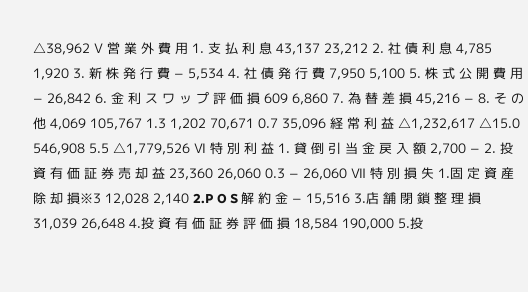△38,962 Ⅴ 営 業 外 費 用 1. 支 払 利 息 43,137 23,212 2. 社 債 利 息 4,785 1,920 3. 新 株 発 行 費 − 5,534 4. 社 債 発 行 費 7,950 5,100 5. 株 式 公 開 費 用 − 26,842 6. 金 利 ス ワ ッ プ 評 価 損 609 6,860 7. 為 替 差 損 45,216 − 8. そ の 他 4,069 105,767 1.3 1,202 70,671 0.7 35,096 経 常 利 益 △1,232,617 △15.0 546,908 5.5 △1,779,526 Ⅵ 特 別 利 益 1. 貸 倒 引 当 金 戻 入 額 2,700 − 2. 投 資 有 価 証 券 売 却 益 23,360 26,060 0.3 − 26,060 Ⅶ 特 別 損 失 1.固 定 資 産 除 却 損※3 12,028 2,140 2.P O S 解 約 金 − 15,516 3.店 舗 閉 鎖 整 理 損 31,039 26,648 4.投 資 有 価 証 券 評 価 損 18,584 190,000 5.投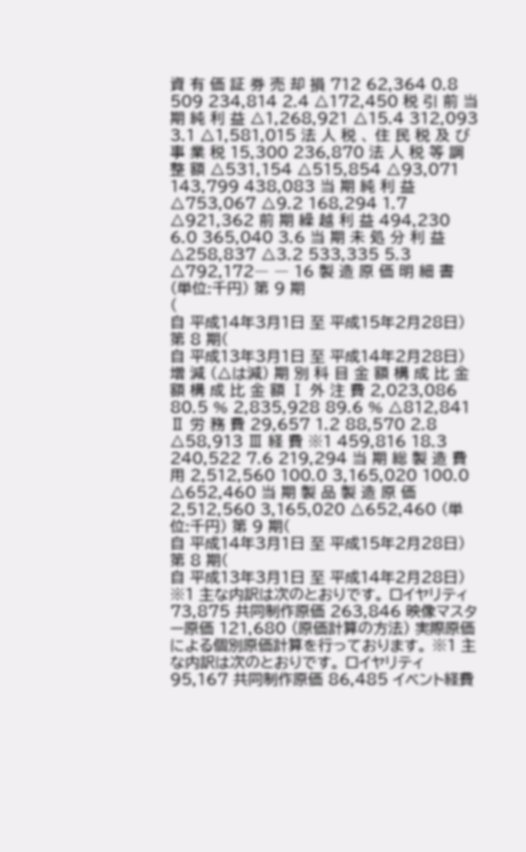資 有 価 証 券 売 却 損 712 62,364 0.8 509 234,814 2.4 △172,450 税 引 前 当 期 純 利 益 △1,268,921 △15.4 312,093 3.1 △1,581,015 法 人 税 、 住 民 税 及 び 事 業 税 15,300 236,870 法 人 税 等 調 整 額 △531,154 △515,854 △93,071 143,799 438,083 当 期 純 利 益 △753,067 △9.2 168,294 1.7 △921,362 前 期 繰 越 利 益 494,230 6.0 365,040 3.6 当 期 未 処 分 利 益 △258,837 △3.2 533,335 5.3 △792,172― ― 16 製 造 原 価 明 細 書 (単位:千円) 第 9 期
(
自 平成14年3月1日 至 平成15年2月28日)
第 8 期(
自 平成13年3月1日 至 平成14年2月28日)
増 減 (△は減) 期 別 科 目 金 額 構 成 比 金 額 構 成 比 金 額 Ⅰ 外 注 費 2,023,086 80.5 % 2,835,928 89.6 % △812,841 Ⅱ 労 務 費 29,657 1.2 88,570 2.8 △58,913 Ⅲ 経 費 ※1 459,816 18.3 240,522 7.6 219,294 当 期 総 製 造 費 用 2,512,560 100.0 3,165,020 100.0 △652,460 当 期 製 品 製 造 原 価 2,512,560 3,165,020 △652,460 (単位:千円) 第 9 期(
自 平成14年3月1日 至 平成15年2月28日)
第 8 期(
自 平成13年3月1日 至 平成14年2月28日)
※1 主な内訳は次のとおりです。 ロイヤリティ 73,875 共同制作原価 263,846 映像マスター原価 121,680 (原価計算の方法) 実際原価による個別原価計算を行っております。 ※1 主な内訳は次のとおりです。 ロイヤリティ 95,167 共同制作原価 86,485 イベント経費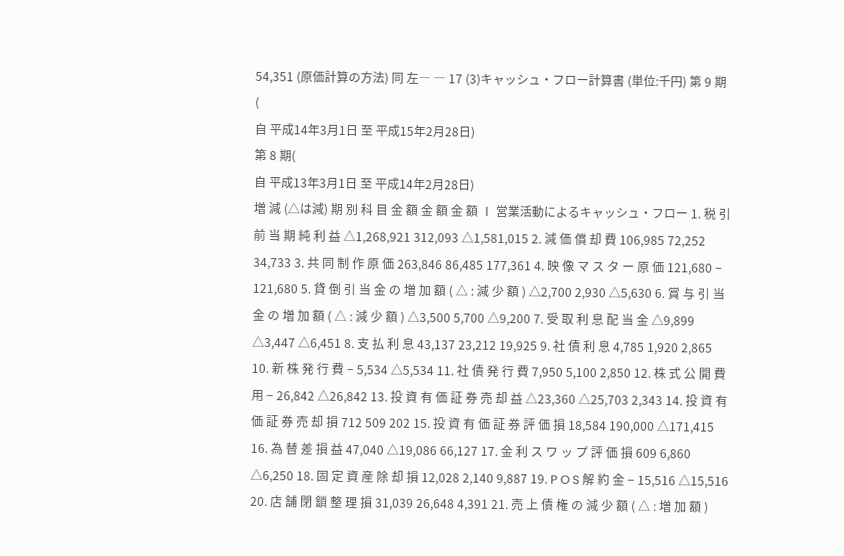54,351 (原価計算の方法) 同 左― ― 17 (3)キャッシュ・フロー計算書 (単位:千円) 第 9 期
(
自 平成14年3月1日 至 平成15年2月28日)
第 8 期(
自 平成13年3月1日 至 平成14年2月28日)
増 減 (△は減) 期 別 科 目 金 額 金 額 金 額 Ⅰ 営業活動によるキャッシュ・フロー 1. 税 引 前 当 期 純 利 益 △1,268,921 312,093 △1,581,015 2. 減 価 償 却 費 106,985 72,252 34,733 3. 共 同 制 作 原 価 263,846 86,485 177,361 4. 映 像 マ ス タ ー 原 価 121,680 − 121,680 5. 貸 倒 引 当 金 の 増 加 額 ( △ : 減 少 額 ) △2,700 2,930 △5,630 6. 賞 与 引 当 金 の 増 加 額 ( △ : 減 少 額 ) △3,500 5,700 △9,200 7. 受 取 利 息 配 当 金 △9,899 △3,447 △6,451 8. 支 払 利 息 43,137 23,212 19,925 9. 社 債 利 息 4,785 1,920 2,865 10. 新 株 発 行 費 − 5,534 △5,534 11. 社 債 発 行 費 7,950 5,100 2,850 12. 株 式 公 開 費 用 − 26,842 △26,842 13. 投 資 有 価 証 券 売 却 益 △23,360 △25,703 2,343 14. 投 資 有 価 証 券 売 却 損 712 509 202 15. 投 資 有 価 証 券 評 価 損 18,584 190,000 △171,415 16. 為 替 差 損 益 47,040 △19,086 66,127 17. 金 利 ス ワ ッ プ 評 価 損 609 6,860 △6,250 18. 固 定 資 産 除 却 損 12,028 2,140 9,887 19. P O S 解 約 金 − 15,516 △15,516 20. 店 舗 閉 鎖 整 理 損 31,039 26,648 4,391 21. 売 上 債 権 の 減 少 額 ( △ : 増 加 額 )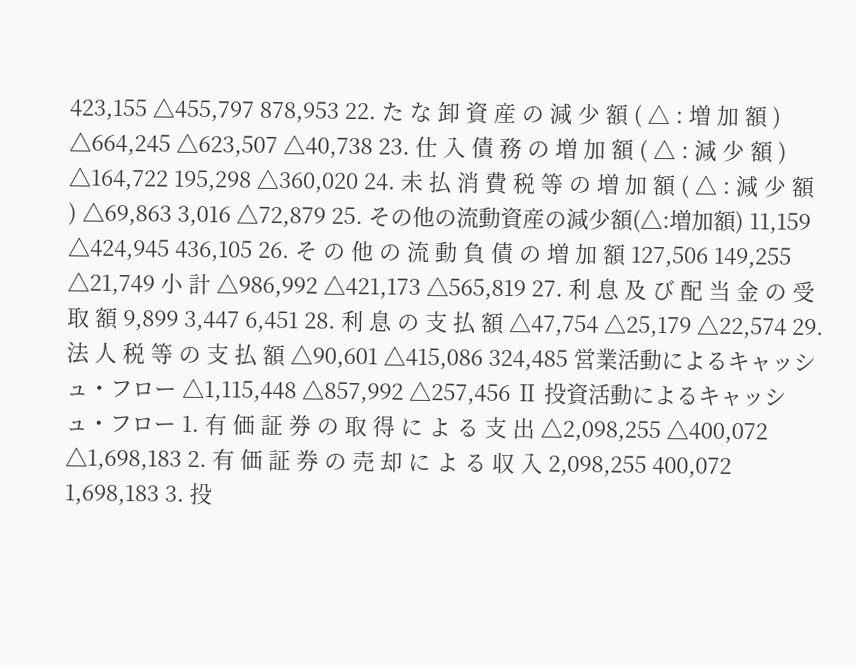423,155 △455,797 878,953 22. た な 卸 資 産 の 減 少 額 ( △ : 増 加 額 ) △664,245 △623,507 △40,738 23. 仕 入 債 務 の 増 加 額 ( △ : 減 少 額 ) △164,722 195,298 △360,020 24. 未 払 消 費 税 等 の 増 加 額 ( △ : 減 少 額 ) △69,863 3,016 △72,879 25. その他の流動資産の減少額(△:増加額) 11,159 △424,945 436,105 26. そ の 他 の 流 動 負 債 の 増 加 額 127,506 149,255 △21,749 小 計 △986,992 △421,173 △565,819 27. 利 息 及 び 配 当 金 の 受 取 額 9,899 3,447 6,451 28. 利 息 の 支 払 額 △47,754 △25,179 △22,574 29. 法 人 税 等 の 支 払 額 △90,601 △415,086 324,485 営業活動によるキャッシュ・フロー △1,115,448 △857,992 △257,456 Ⅱ 投資活動によるキャッシュ・フロー 1. 有 価 証 券 の 取 得 に よ る 支 出 △2,098,255 △400,072 △1,698,183 2. 有 価 証 券 の 売 却 に よ る 収 入 2,098,255 400,072 1,698,183 3. 投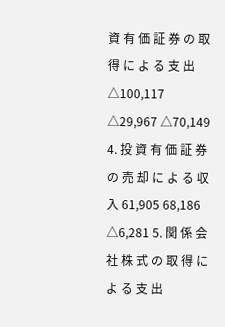資 有 価 証 券 の 取 得 に よ る 支 出 △100,117 △29,967 △70,149 4. 投 資 有 価 証 券 の 売 却 に よ る 収 入 61,905 68,186 △6,281 5. 関 係 会 社 株 式 の 取 得 に よ る 支 出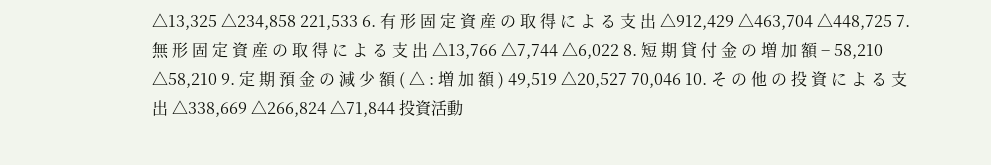△13,325 △234,858 221,533 6. 有 形 固 定 資 産 の 取 得 に よ る 支 出 △912,429 △463,704 △448,725 7. 無 形 固 定 資 産 の 取 得 に よ る 支 出 △13,766 △7,744 △6,022 8. 短 期 貸 付 金 の 増 加 額 − 58,210 △58,210 9. 定 期 預 金 の 減 少 額 ( △ : 増 加 額 ) 49,519 △20,527 70,046 10. そ の 他 の 投 資 に よ る 支 出 △338,669 △266,824 △71,844 投資活動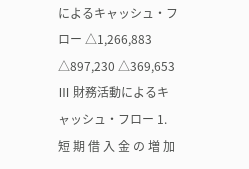によるキャッシュ・フロー △1,266,883 △897,230 △369,653 Ⅲ 財務活動によるキャッシュ・フロー 1. 短 期 借 入 金 の 増 加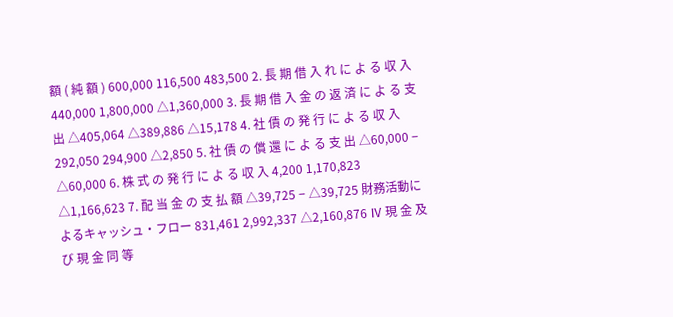額 ( 純 額 ) 600,000 116,500 483,500 2. 長 期 借 入 れ に よ る 収 入 440,000 1,800,000 △1,360,000 3. 長 期 借 入 金 の 返 済 に よ る 支 出 △405,064 △389,886 △15,178 4. 社 債 の 発 行 に よ る 収 入 292,050 294,900 △2,850 5. 社 債 の 償 還 に よ る 支 出 △60,000 − △60,000 6. 株 式 の 発 行 に よ る 収 入 4,200 1,170,823 △1,166,623 7. 配 当 金 の 支 払 額 △39,725 − △39,725 財務活動によるキャッシュ・フロー 831,461 2,992,337 △2,160,876 Ⅳ 現 金 及 び 現 金 同 等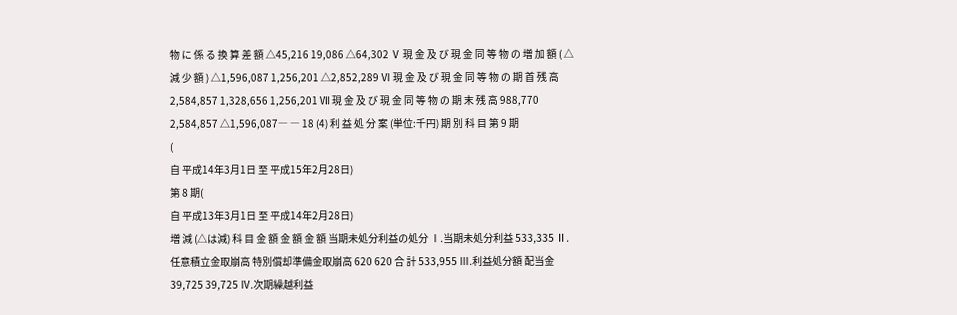物 に 係 る 換 算 差 額 △45,216 19,086 △64,302 Ⅴ 現 金 及 び 現 金 同 等 物 の 増 加 額 ( △ 減 少 額 ) △1,596,087 1,256,201 △2,852,289 Ⅵ 現 金 及 び 現 金 同 等 物 の 期 首 残 高 2,584,857 1,328,656 1,256,201 Ⅶ 現 金 及 び 現 金 同 等 物 の 期 末 残 高 988,770 2,584,857 △1,596,087― ― 18 (4) 利 益 処 分 案 (単位:千円) 期 別 科 目 第 9 期
(
自 平成14年3月1日 至 平成15年2月28日)
第 8 期(
自 平成13年3月1日 至 平成14年2月28日)
増 減 (△は減) 科 目 金 額 金 額 金 額 当期未処分利益の処分 Ⅰ.当期未処分利益 533,335 Ⅱ.任意積立金取崩高 特別償却準備金取崩高 620 620 合 計 533,955 Ⅲ.利益処分額 配当金 39,725 39,725 Ⅳ.次期繰越利益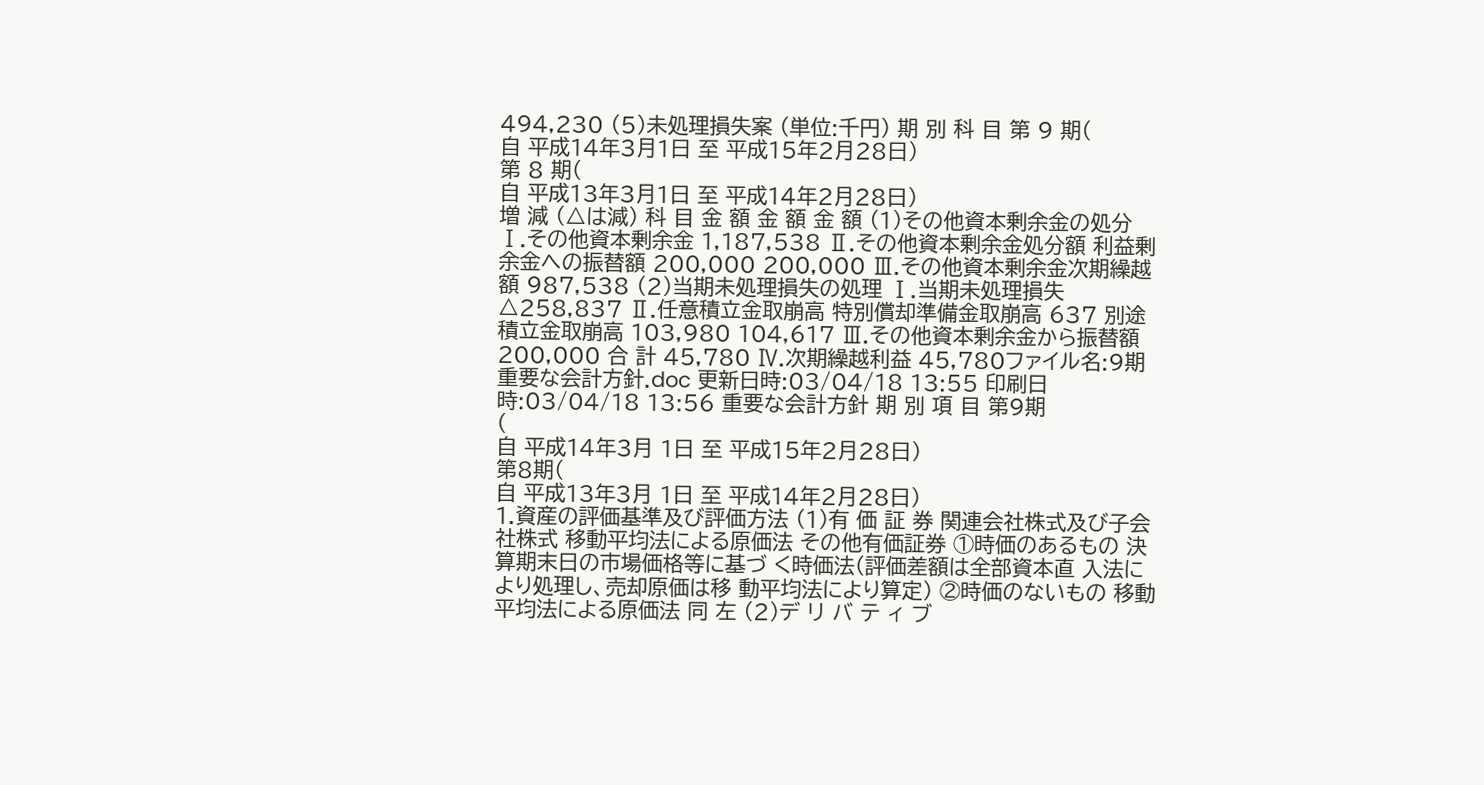494,230 (5)未処理損失案 (単位:千円) 期 別 科 目 第 9 期(
自 平成14年3月1日 至 平成15年2月28日)
第 8 期(
自 平成13年3月1日 至 平成14年2月28日)
増 減 (△は減) 科 目 金 額 金 額 金 額 (1)その他資本剰余金の処分 Ⅰ.その他資本剰余金 1,187,538 Ⅱ.その他資本剰余金処分額 利益剰余金への振替額 200,000 200,000 Ⅲ.その他資本剰余金次期繰越額 987,538 (2)当期未処理損失の処理 Ⅰ.当期未処理損失 △258,837 Ⅱ.任意積立金取崩高 特別償却準備金取崩高 637 別途積立金取崩高 103,980 104,617 Ⅲ.その他資本剰余金から振替額 200,000 合 計 45,780 Ⅳ.次期繰越利益 45,780ファイル名:9期重要な会計方針.doc 更新日時:03/04/18 13:55 印刷日時:03/04/18 13:56 重要な会計方針 期 別 項 目 第9期
(
自 平成14年3月 1日 至 平成15年2月28日)
第8期(
自 平成13年3月 1日 至 平成14年2月28日)
1.資産の評価基準及び評価方法 (1)有 価 証 券 関連会社株式及び子会社株式 移動平均法による原価法 その他有価証券 ①時価のあるもの 決算期末日の市場価格等に基づ く時価法(評価差額は全部資本直 入法により処理し、売却原価は移 動平均法により算定) ②時価のないもの 移動平均法による原価法 同 左 (2)デ リ バ テ ィ ブ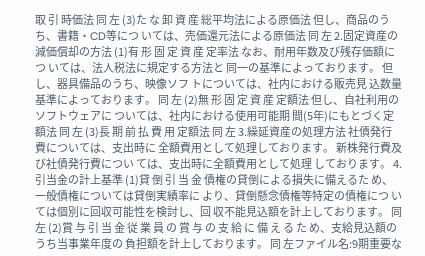取 引 時価法 同 左 (3)た な 卸 資 産 総平均法による原価法 但し、商品のうち、書籍・CD等につ いては、売価還元法による原価法 同 左 2.固定資産の減価償却の方法 (1)有 形 固 定 資 産 定率法 なお、耐用年数及び残存価額につ いては、法人税法に規定する方法と 同一の基準によっております。 但し、器具備品のうち、映像ソフ トについては、社内における販売見 込数量基準によっております。 同 左 (2)無 形 固 定 資 産 定額法 但し、自社利用のソフトウェアに ついては、社内における使用可能期 間(5年)にもとづく定額法 同 左 (3)長 期 前 払 費 用 定額法 同 左 3.繰延資産の処理方法 社債発行費については、支出時に 全額費用として処理しております。 新株発行費及び社債発行費につい ては、支出時に全額費用として処理 しております。 4.引当金の計上基準 (1)貸 倒 引 当 金 債権の貸倒による損失に備えるた め、一般債権については貸倒実績率に より、貸倒懸念債権等特定の債権につ いては個別に回収可能性を検討し、回 収不能見込額を計上しております。 同 左 (2)賞 与 引 当 金 従 業 員 の 賞 与 の 支 給 に 備 え る た め、支給見込額のうち当事業年度の 負担額を計上しております。 同 左ファイル名:9期重要な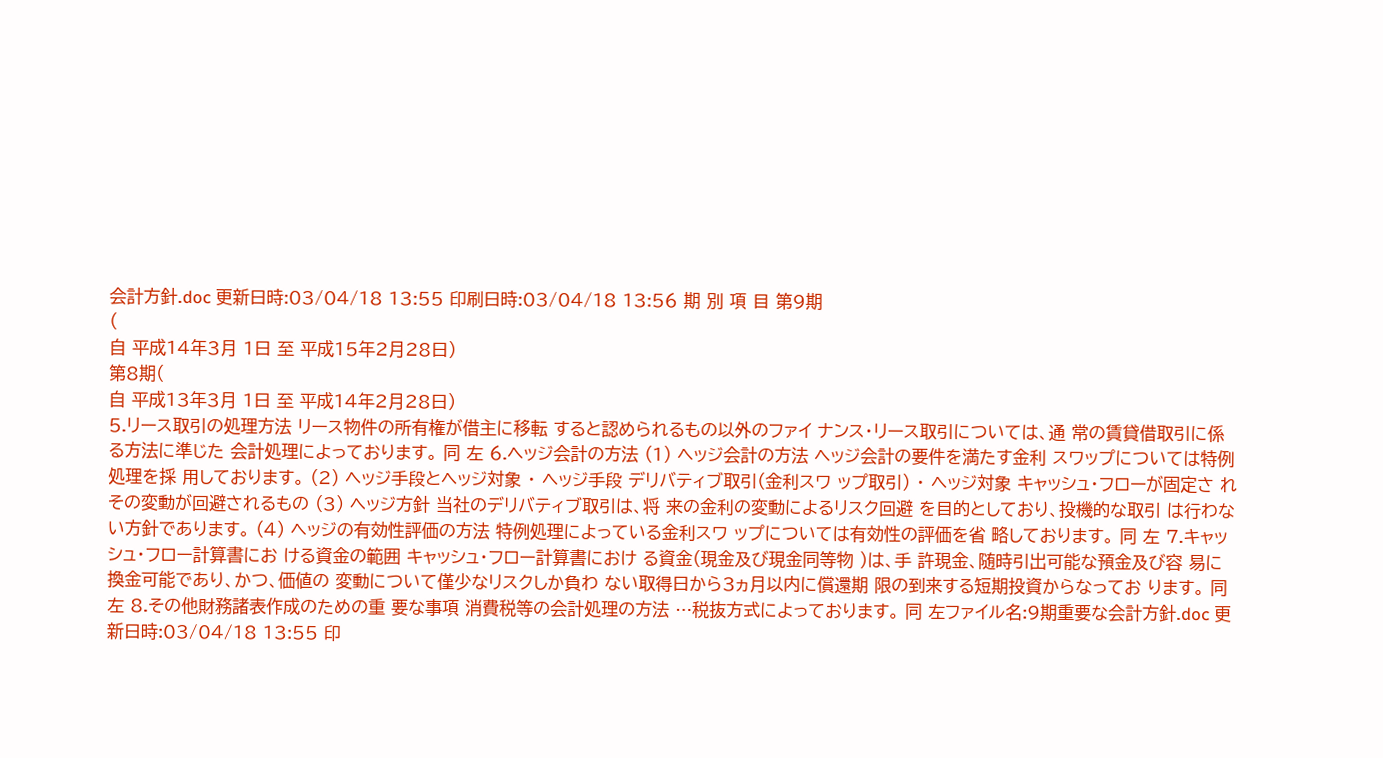会計方針.doc 更新日時:03/04/18 13:55 印刷日時:03/04/18 13:56 期 別 項 目 第9期
(
自 平成14年3月 1日 至 平成15年2月28日)
第8期(
自 平成13年3月 1日 至 平成14年2月28日)
5.リース取引の処理方法 リース物件の所有権が借主に移転 すると認められるもの以外のファイ ナンス・リース取引については、通 常の賃貸借取引に係る方法に準じた 会計処理によっております。 同 左 6.ヘッジ会計の方法 (1) ヘッジ会計の方法 ヘッジ会計の要件を満たす金利 スワップについては特例処理を採 用しております。 (2) ヘッジ手段とヘッジ対象 ・ ヘッジ手段 デリバティブ取引(金利スワ ップ取引) ・ ヘッジ対象 キャッシュ・フローが固定さ れその変動が回避されるもの (3) ヘッジ方針 当社のデリバティブ取引は、将 来の金利の変動によるリスク回避 を目的としており、投機的な取引 は行わない方針であります。 (4) ヘッジの有効性評価の方法 特例処理によっている金利スワ ップについては有効性の評価を省 略しております。 同 左 7.キャッシュ・フロー計算書にお ける資金の範囲 キャッシュ・フロー計算書におけ る資金(現金及び現金同等物 )は、手 許現金、随時引出可能な預金及び容 易に換金可能であり、かつ、価値の 変動について僅少なリスクしか負わ ない取得日から3ヵ月以内に償還期 限の到来する短期投資からなってお ります。 同 左 8.その他財務諸表作成のための重 要な事項 消費税等の会計処理の方法 …税抜方式によっております。 同 左ファイル名:9期重要な会計方針.doc 更新日時:03/04/18 13:55 印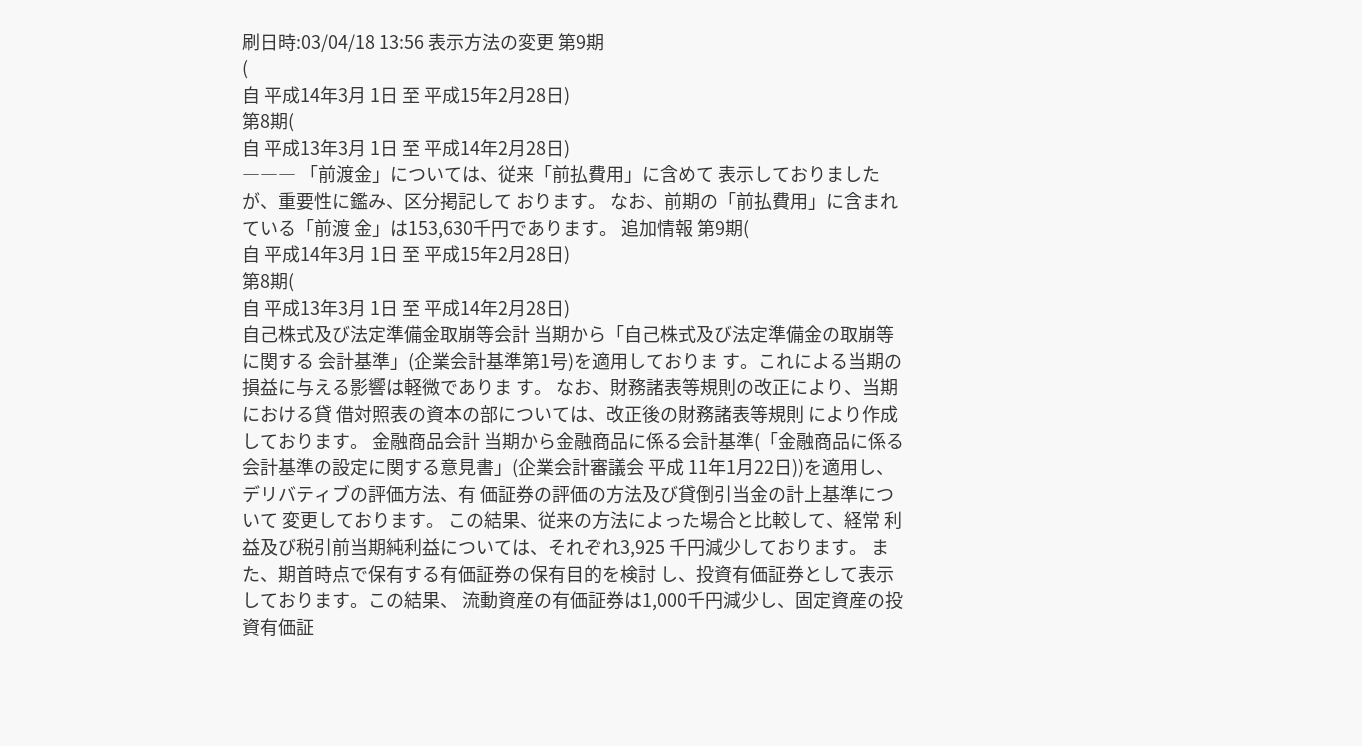刷日時:03/04/18 13:56 表示方法の変更 第9期
(
自 平成14年3月 1日 至 平成15年2月28日)
第8期(
自 平成13年3月 1日 至 平成14年2月28日)
――― 「前渡金」については、従来「前払費用」に含めて 表示しておりましたが、重要性に鑑み、区分掲記して おります。 なお、前期の「前払費用」に含まれている「前渡 金」は153,630千円であります。 追加情報 第9期(
自 平成14年3月 1日 至 平成15年2月28日)
第8期(
自 平成13年3月 1日 至 平成14年2月28日)
自己株式及び法定準備金取崩等会計 当期から「自己株式及び法定準備金の取崩等に関する 会計基準」(企業会計基準第1号)を適用しておりま す。これによる当期の損益に与える影響は軽微でありま す。 なお、財務諸表等規則の改正により、当期における貸 借対照表の資本の部については、改正後の財務諸表等規則 により作成しております。 金融商品会計 当期から金融商品に係る会計基準(「金融商品に係る 会計基準の設定に関する意見書」(企業会計審議会 平成 11年1月22日))を適用し、デリバティブの評価方法、有 価証券の評価の方法及び貸倒引当金の計上基準について 変更しております。 この結果、従来の方法によった場合と比較して、経常 利益及び税引前当期純利益については、それぞれ3,925 千円減少しております。 また、期首時点で保有する有価証券の保有目的を検討 し、投資有価証券として表示しております。この結果、 流動資産の有価証券は1,000千円減少し、固定資産の投 資有価証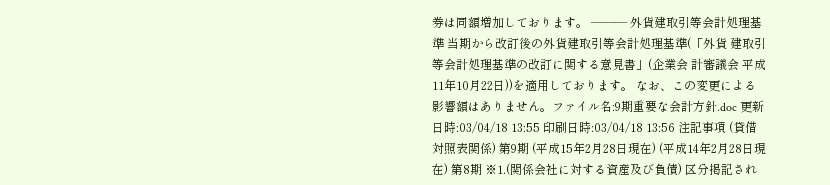券は同額増加しております。 ――― 外貨建取引等会計処理基準 当期から改訂後の外貨建取引等会計処理基準(「外貨 建取引等会計処理基準の改訂に関する意見書」(企業会 計審議会 平成11年10月22日))を適用しております。 なお、この変更による影響額はありません。ファイル名:9期重要な会計方針.doc 更新日時:03/04/18 13:55 印刷日時:03/04/18 13:56 注記事項 (貸借対照表関係) 第9期 (平成15年2月28日現在) (平成14年2月28日現在) 第8期 ※1.(関係会社に対する資産及び負債) 区分掲記され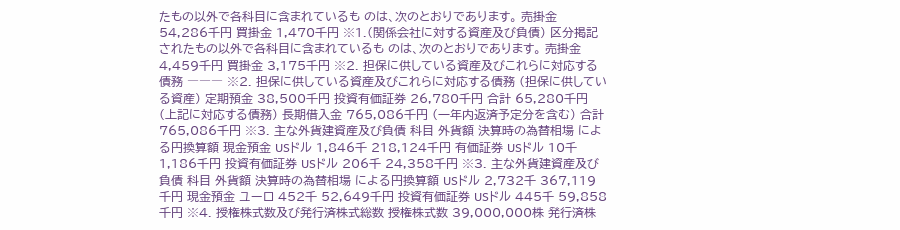たもの以外で各科目に含まれているも のは、次のとおりであります。 売掛金 54,286千円 買掛金 1,470千円 ※1.(関係会社に対する資産及び負債) 区分掲記されたもの以外で各科目に含まれているも のは、次のとおりであります。 売掛金 4,459千円 買掛金 3,175千円 ※2. 担保に供している資産及びこれらに対応する債務 ――― ※2. 担保に供している資産及びこれらに対応する債務 (担保に供している資産) 定期預金 38,500千円 投資有価証券 26,780千円 合計 65,280千円 (上記に対応する債務) 長期借入金 765,086千円 (一年内返済予定分を含む) 合計 765,086千円 ※3. 主な外貨建資産及び負債 科目 外貨額 決算時の為替相場 による円換算額 現金預金 USドル 1,846千 218,124千円 有価証券 USドル 10千 1,186千円 投資有価証券 USドル 206千 24,358千円 ※3. 主な外貨建資産及び負債 科目 外貨額 決算時の為替相場 による円換算額 USドル 2,732千 367,119千円 現金預金 ユーロ 452千 52,649千円 投資有価証券 USドル 445千 59,858千円 ※4. 授権株式数及び発行済株式総数 授権株式数 39,000,000株 発行済株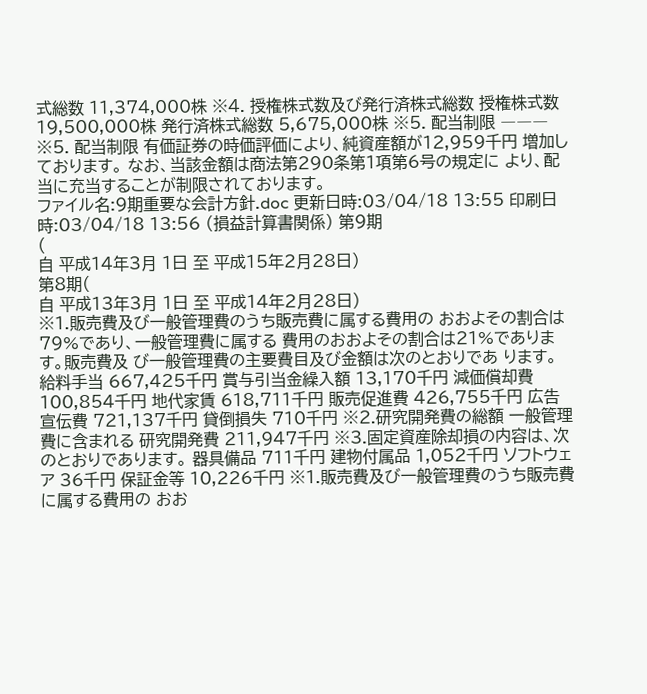式総数 11,374,000株 ※4. 授権株式数及び発行済株式総数 授権株式数 19,500,000株 発行済株式総数 5,675,000株 ※5. 配当制限 ――― ※5. 配当制限 有価証券の時価評価により、純資産額が12,959千円 増加しております。 なお、当該金額は商法第290条第1項第6号の規定に より、配当に充当することが制限されております。
ファイル名:9期重要な会計方針.doc 更新日時:03/04/18 13:55 印刷日時:03/04/18 13:56 (損益計算書関係) 第9期
(
自 平成14年3月 1日 至 平成15年2月28日)
第8期(
自 平成13年3月 1日 至 平成14年2月28日)
※1.販売費及び一般管理費のうち販売費に属する費用の おおよその割合は79%であり、一般管理費に属する 費用のおおよその割合は21%であります。販売費及 び一般管理費の主要費目及び金額は次のとおりであ ります。 給料手当 667,425千円 賞与引当金繰入額 13,170千円 減価償却費 100,854千円 地代家賃 618,711千円 販売促進費 426,755千円 広告宣伝費 721,137千円 貸倒損失 710千円 ※2.研究開発費の総額 一般管理費に含まれる 研究開発費 211,947千円 ※3.固定資産除却損の内容は、次のとおりであります。 器具備品 711千円 建物付属品 1,052千円 ソフトウェア 36千円 保証金等 10,226千円 ※1.販売費及び一般管理費のうち販売費に属する費用の おお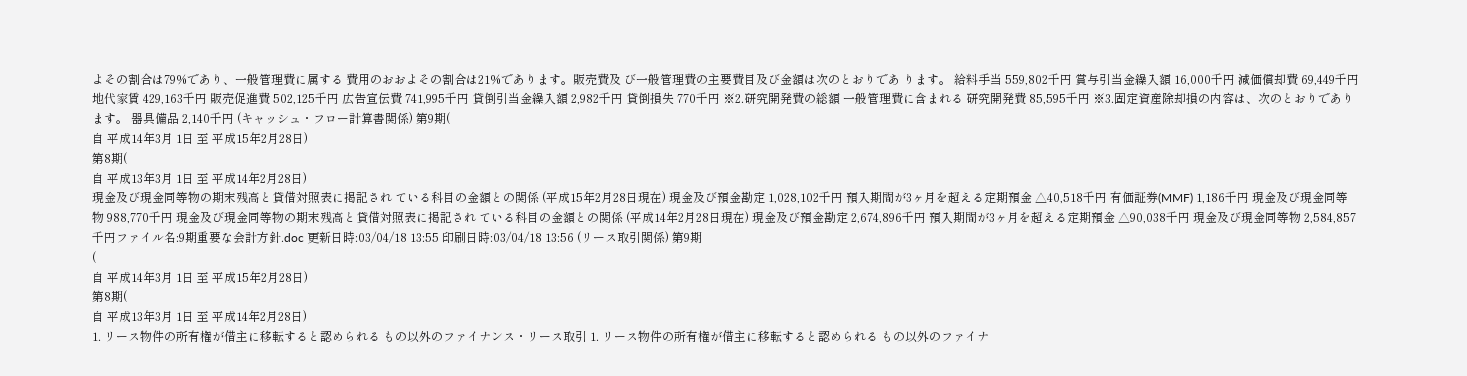よその割合は79%であり、一般管理費に属する 費用のおおよその割合は21%であります。販売費及 び一般管理費の主要費目及び金額は次のとおりであ ります。 給料手当 559,802千円 賞与引当金繰入額 16,000千円 減価償却費 69,449千円 地代家賃 429,163千円 販売促進費 502,125千円 広告宣伝費 741,995千円 貸倒引当金繰入額 2,982千円 貸倒損失 770千円 ※2.研究開発費の総額 一般管理費に含まれる 研究開発費 85,595千円 ※3.固定資産除却損の内容は、次のとおりであります。 器具備品 2,140千円 (キャッシュ・フロー計算書関係) 第9期(
自 平成14年3月 1日 至 平成15年2月28日)
第8期(
自 平成13年3月 1日 至 平成14年2月28日)
現金及び現金同等物の期末残高と貸借対照表に掲記され ている科目の金額との関係 (平成15年2月28日現在) 現金及び預金勘定 1,028,102千円 預入期間が3ヶ月を超える定期預金 △40,518千円 有価証券(MMF) 1,186千円 現金及び現金同等物 988,770千円 現金及び現金同等物の期末残高と貸借対照表に掲記され ている科目の金額との関係 (平成14年2月28日現在) 現金及び預金勘定 2,674,896千円 預入期間が3ヶ月を超える定期預金 △90,038千円 現金及び現金同等物 2,584,857千円ファイル名:9期重要な会計方針.doc 更新日時:03/04/18 13:55 印刷日時:03/04/18 13:56 (リース取引関係) 第9期
(
自 平成14年3月 1日 至 平成15年2月28日)
第8期(
自 平成13年3月 1日 至 平成14年2月28日)
1. リース物件の所有権が借主に移転すると認められる もの以外のファイナンス・リース取引 1. リース物件の所有権が借主に移転すると認められる もの以外のファイナ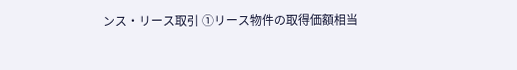ンス・リース取引 ①リース物件の取得価額相当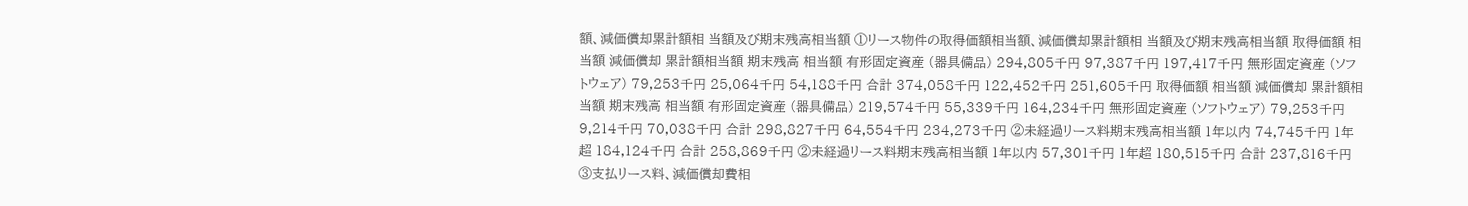額、減価償却累計額相 当額及び期末残高相当額 ①リース物件の取得価額相当額、減価償却累計額相 当額及び期末残高相当額 取得価額 相当額 減価償却 累計額相当額 期末残高 相当額 有形固定資産 (器具備品) 294,805千円 97,387千円 197,417千円 無形固定資産 (ソフトウェア) 79,253千円 25,064千円 54,188千円 合計 374,058千円 122,452千円 251,605千円 取得価額 相当額 減価償却 累計額相当額 期末残高 相当額 有形固定資産 (器具備品) 219,574千円 55,339千円 164,234千円 無形固定資産 (ソフトウェア) 79,253千円 9,214千円 70,038千円 合計 298,827千円 64,554千円 234,273千円 ②未経過リース料期末残高相当額 1年以内 74,745千円 1年超 184,124千円 合計 258,869千円 ②未経過リース料期末残高相当額 1年以内 57,301千円 1年超 180,515千円 合計 237,816千円 ③支払リース料、減価償却費相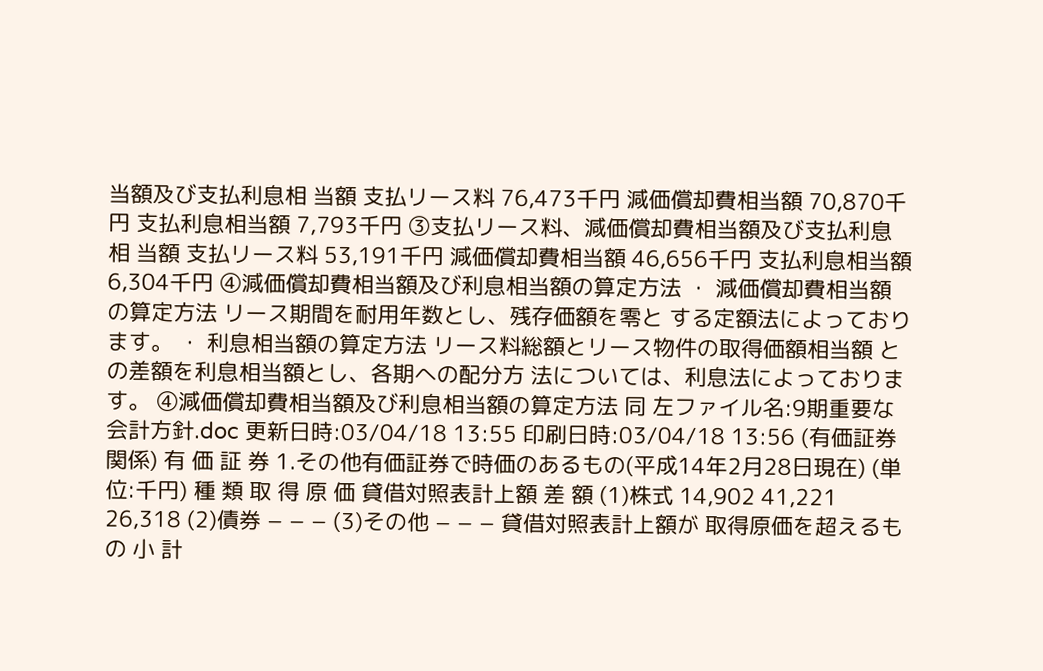当額及び支払利息相 当額 支払リース料 76,473千円 減価償却費相当額 70,870千円 支払利息相当額 7,793千円 ③支払リース料、減価償却費相当額及び支払利息相 当額 支払リース料 53,191千円 減価償却費相当額 46,656千円 支払利息相当額 6,304千円 ④減価償却費相当額及び利息相当額の算定方法 ・ 減価償却費相当額の算定方法 リース期間を耐用年数とし、残存価額を零と する定額法によっております。 ・ 利息相当額の算定方法 リース料総額とリース物件の取得価額相当額 との差額を利息相当額とし、各期への配分方 法については、利息法によっております。 ④減価償却費相当額及び利息相当額の算定方法 同 左ファイル名:9期重要な会計方針.doc 更新日時:03/04/18 13:55 印刷日時:03/04/18 13:56 (有価証券関係) 有 価 証 券 1.その他有価証券で時価のあるもの(平成14年2月28日現在) (単位:千円) 種 類 取 得 原 価 貸借対照表計上額 差 額 (1)株式 14,902 41,221 26,318 (2)債券 − − − (3)その他 − − − 貸借対照表計上額が 取得原価を超えるも の 小 計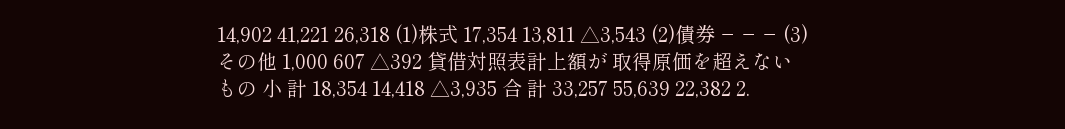14,902 41,221 26,318 (1)株式 17,354 13,811 △3,543 (2)債券 − − − (3)その他 1,000 607 △392 貸借対照表計上額が 取得原価を超えない もの 小 計 18,354 14,418 △3,935 合 計 33,257 55,639 22,382 2.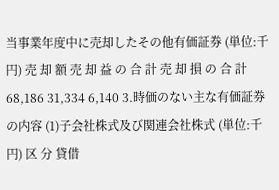当事業年度中に売却したその他有価証券 (単位:千円) 売 却 額 売 却 益 の 合 計 売 却 損 の 合 計 68,186 31,334 6,140 3.時価のない主な有価証券の内容 (1)子会社株式及び関連会社株式 (単位:千円) 区 分 貸借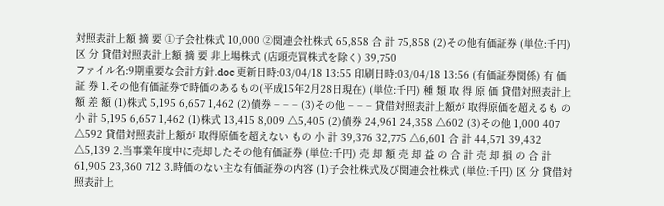対照表計上額 摘 要 ①子会社株式 10,000 ②関連会社株式 65,858 合 計 75,858 (2)その他有価証券 (単位:千円) 区 分 貸借対照表計上額 摘 要 非上場株式 (店頭売買株式を除く) 39,750
ファイル名:9期重要な会計方針.doc 更新日時:03/04/18 13:55 印刷日時:03/04/18 13:56 (有価証券関係) 有 価 証 券 1.その他有価証券で時価のあるもの(平成15年2月28日現在) (単位:千円) 種 類 取 得 原 価 貸借対照表計上額 差 額 (1)株式 5,195 6,657 1,462 (2)債券 − − − (3)その他 − − − 貸借対照表計上額が 取得原価を超えるも の 小 計 5,195 6,657 1,462 (1)株式 13,415 8,009 △5,405 (2)債券 24,961 24,358 △602 (3)その他 1,000 407 △592 貸借対照表計上額が 取得原価を超えない もの 小 計 39,376 32,775 △6,601 合 計 44,571 39,432 △5,139 2.当事業年度中に売却したその他有価証券 (単位:千円) 売 却 額 売 却 益 の 合 計 売 却 損 の 合 計 61,905 23,360 712 3.時価のない主な有価証券の内容 (1)子会社株式及び関連会社株式 (単位:千円) 区 分 貸借対照表計上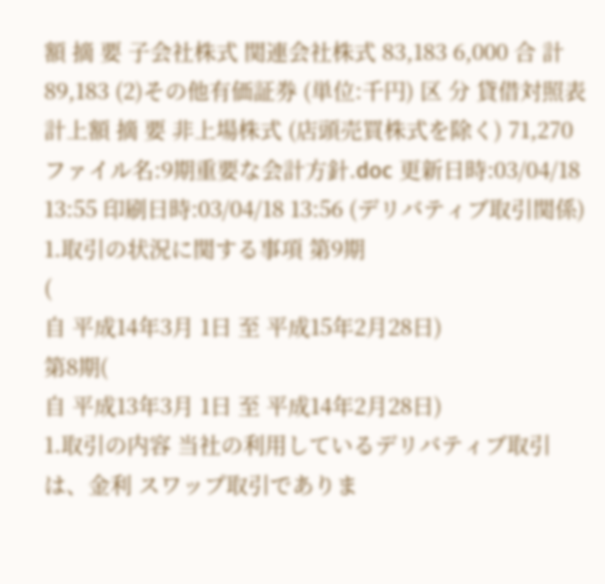額 摘 要 子会社株式 関連会社株式 83,183 6,000 合 計 89,183 (2)その他有価証券 (単位:千円) 区 分 貸借対照表計上額 摘 要 非上場株式 (店頭売買株式を除く) 71,270
ファイル名:9期重要な会計方針.doc 更新日時:03/04/18 13:55 印刷日時:03/04/18 13:56 (デリバティブ取引関係) 1.取引の状況に関する事項 第9期
(
自 平成14年3月 1日 至 平成15年2月28日)
第8期(
自 平成13年3月 1日 至 平成14年2月28日)
1.取引の内容 当社の利用しているデリバティブ取引は、金利 スワップ取引でありま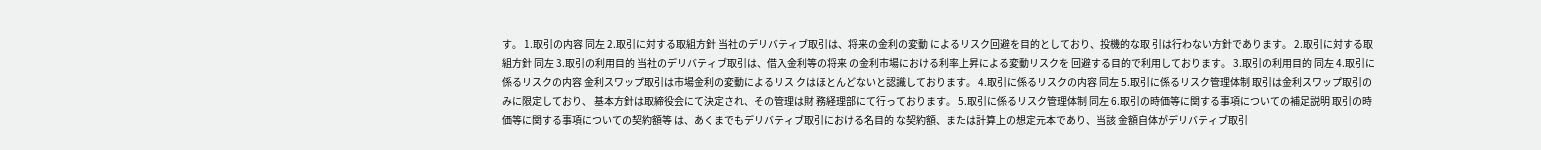す。 1.取引の内容 同左 2.取引に対する取組方針 当社のデリバティブ取引は、将来の金利の変動 によるリスク回避を目的としており、投機的な取 引は行わない方針であります。 2.取引に対する取組方針 同左 3.取引の利用目的 当社のデリバティブ取引は、借入金利等の将来 の金利市場における利率上昇による変動リスクを 回避する目的で利用しております。 3.取引の利用目的 同左 4.取引に係るリスクの内容 金利スワップ取引は市場金利の変動によるリス クはほとんどないと認識しております。 4.取引に係るリスクの内容 同左 5.取引に係るリスク管理体制 取引は金利スワップ取引のみに限定しており、 基本方針は取締役会にて決定され、その管理は財 務経理部にて行っております。 5.取引に係るリスク管理体制 同左 6.取引の時価等に関する事項についての補足説明 取引の時価等に関する事項についての契約額等 は、あくまでもデリバティブ取引における名目的 な契約額、または計算上の想定元本であり、当該 金額自体がデリバティブ取引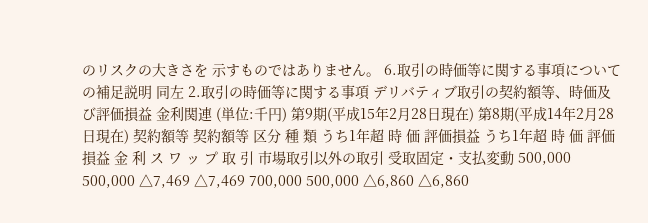のリスクの大きさを 示すものではありません。 6.取引の時価等に関する事項についての補足説明 同左 2.取引の時価等に関する事項 デリバティブ取引の契約額等、時価及び評価損益 金利関連 (単位:千円) 第9期(平成15年2月28日現在) 第8期(平成14年2月28日現在) 契約額等 契約額等 区分 種 類 うち1年超 時 価 評価損益 うち1年超 時 価 評価損益 金 利 ス ワ ッ プ 取 引 市場取引以外の取引 受取固定・支払変動 500,000 500,000 △7,469 △7,469 700,000 500,000 △6,860 △6,860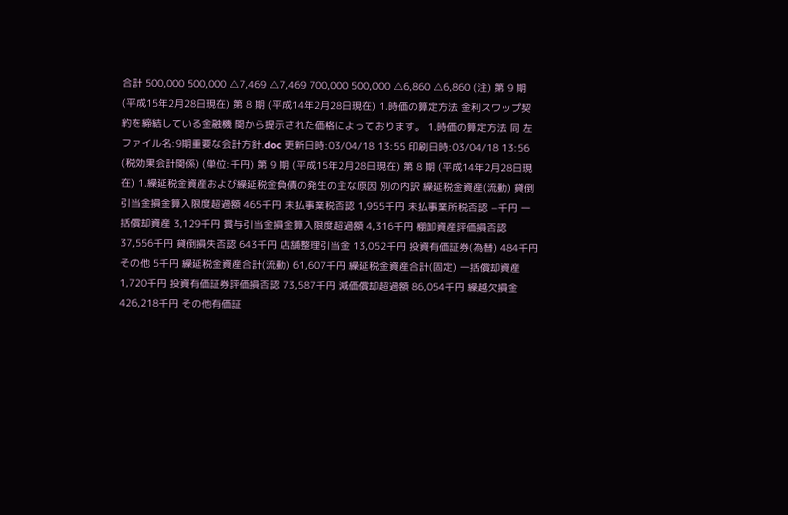合計 500,000 500,000 △7,469 △7,469 700,000 500,000 △6,860 △6,860 (注) 第 9 期 (平成15年2月28日現在) 第 8 期 (平成14年2月28日現在) 1.時価の算定方法 金利スワップ契約を締結している金融機 関から提示された価格によっております。 1.時価の算定方法 同 左ファイル名:9期重要な会計方針.doc 更新日時:03/04/18 13:55 印刷日時:03/04/18 13:56 (税効果会計関係) (単位:千円) 第 9 期 (平成15年2月28日現在) 第 8 期 (平成14年2月28日現在) 1.繰延税金資産および繰延税金負債の発生の主な原因 別の内訳 繰延税金資産(流動) 貸倒引当金損金算入限度超過額 465千円 未払事業税否認 1,955千円 未払事業所税否認 −千円 一括償却資産 3,129千円 賞与引当金損金算入限度超過額 4,316千円 棚卸資産評価損否認 37,556千円 貸倒損失否認 643千円 店舗整理引当金 13,052千円 投資有価証券(為替) 484千円 その他 5千円 繰延税金資産合計(流動) 61,607千円 繰延税金資産合計(固定) 一括償却資産 1,720千円 投資有価証券評価損否認 73,587千円 減価償却超過額 86,054千円 繰越欠損金 426,218千円 その他有価証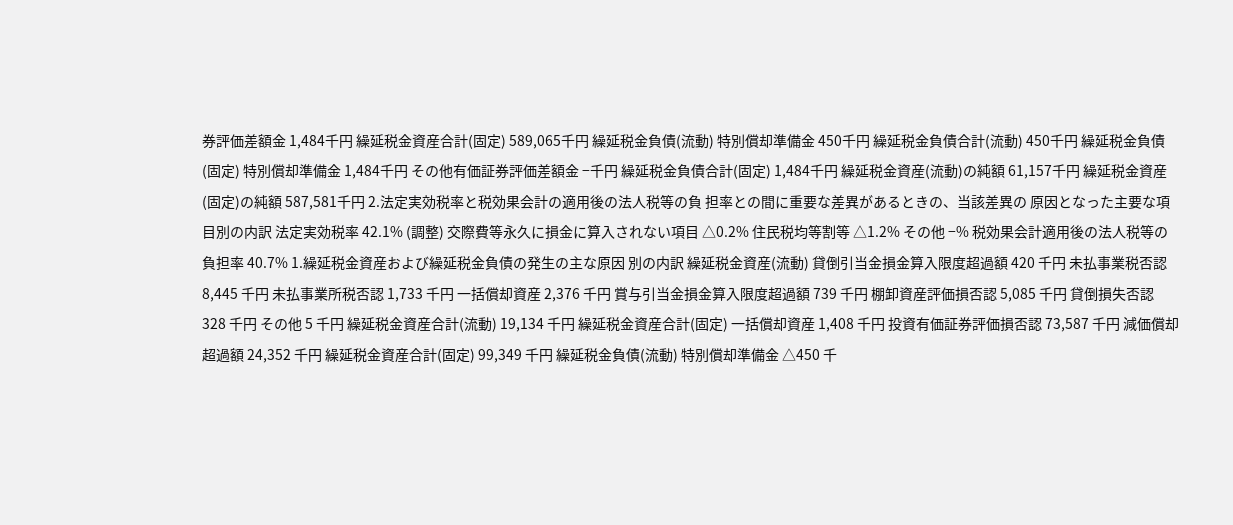券評価差額金 1,484千円 繰延税金資産合計(固定) 589,065千円 繰延税金負債(流動) 特別償却準備金 450千円 繰延税金負債合計(流動) 450千円 繰延税金負債(固定) 特別償却準備金 1,484千円 その他有価証券評価差額金 −千円 繰延税金負債合計(固定) 1,484千円 繰延税金資産(流動)の純額 61,157千円 繰延税金資産(固定)の純額 587,581千円 2.法定実効税率と税効果会計の適用後の法人税等の負 担率との間に重要な差異があるときの、当該差異の 原因となった主要な項目別の内訳 法定実効税率 42.1% (調整) 交際費等永久に損金に算入されない項目 △0.2% 住民税均等割等 △1.2% その他 −% 税効果会計適用後の法人税等の負担率 40.7% 1.繰延税金資産および繰延税金負債の発生の主な原因 別の内訳 繰延税金資産(流動) 貸倒引当金損金算入限度超過額 420 千円 未払事業税否認 8,445 千円 未払事業所税否認 1,733 千円 一括償却資産 2,376 千円 賞与引当金損金算入限度超過額 739 千円 棚卸資産評価損否認 5,085 千円 貸倒損失否認 328 千円 その他 5 千円 繰延税金資産合計(流動) 19,134 千円 繰延税金資産合計(固定) 一括償却資産 1,408 千円 投資有価証券評価損否認 73,587 千円 減価償却超過額 24,352 千円 繰延税金資産合計(固定) 99,349 千円 繰延税金負債(流動) 特別償却準備金 △450 千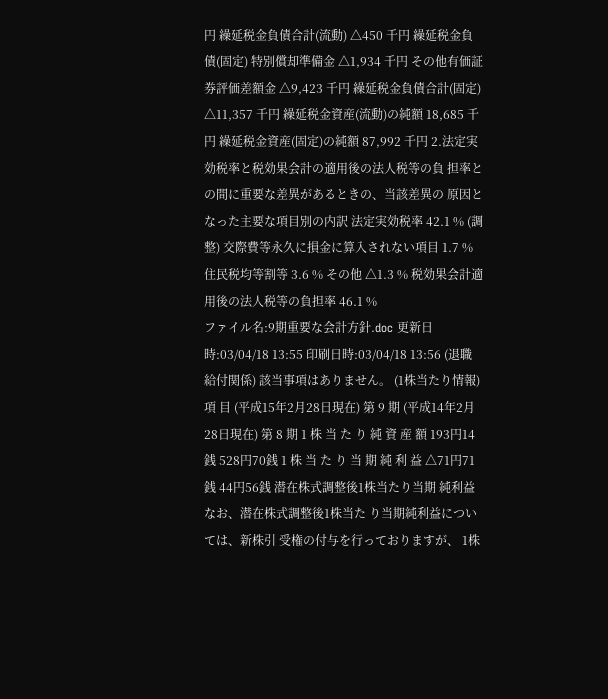円 繰延税金負債合計(流動) △450 千円 繰延税金負債(固定) 特別償却準備金 △1,934 千円 その他有価証券評価差額金 △9,423 千円 繰延税金負債合計(固定) △11,357 千円 繰延税金資産(流動)の純額 18,685 千円 繰延税金資産(固定)の純額 87,992 千円 2.法定実効税率と税効果会計の適用後の法人税等の負 担率との間に重要な差異があるときの、当該差異の 原因となった主要な項目別の内訳 法定実効税率 42.1 % (調整) 交際費等永久に損金に算入されない項目 1.7 % 住民税均等割等 3.6 % その他 △1.3 % 税効果会計適用後の法人税等の負担率 46.1 %
ファイル名:9期重要な会計方針.doc 更新日時:03/04/18 13:55 印刷日時:03/04/18 13:56 (退職給付関係) 該当事項はありません。 (1株当たり情報) 項 目 (平成15年2月28日現在) 第 9 期 (平成14年2月28日現在) 第 8 期 1 株 当 た り 純 資 産 額 193円14銭 528円70銭 1 株 当 た り 当 期 純 利 益 △71円71銭 44円56銭 潜在株式調整後1株当たり当期 純利益 なお、潜在株式調整後1株当た り当期純利益については、新株引 受権の付与を行っておりますが、 1株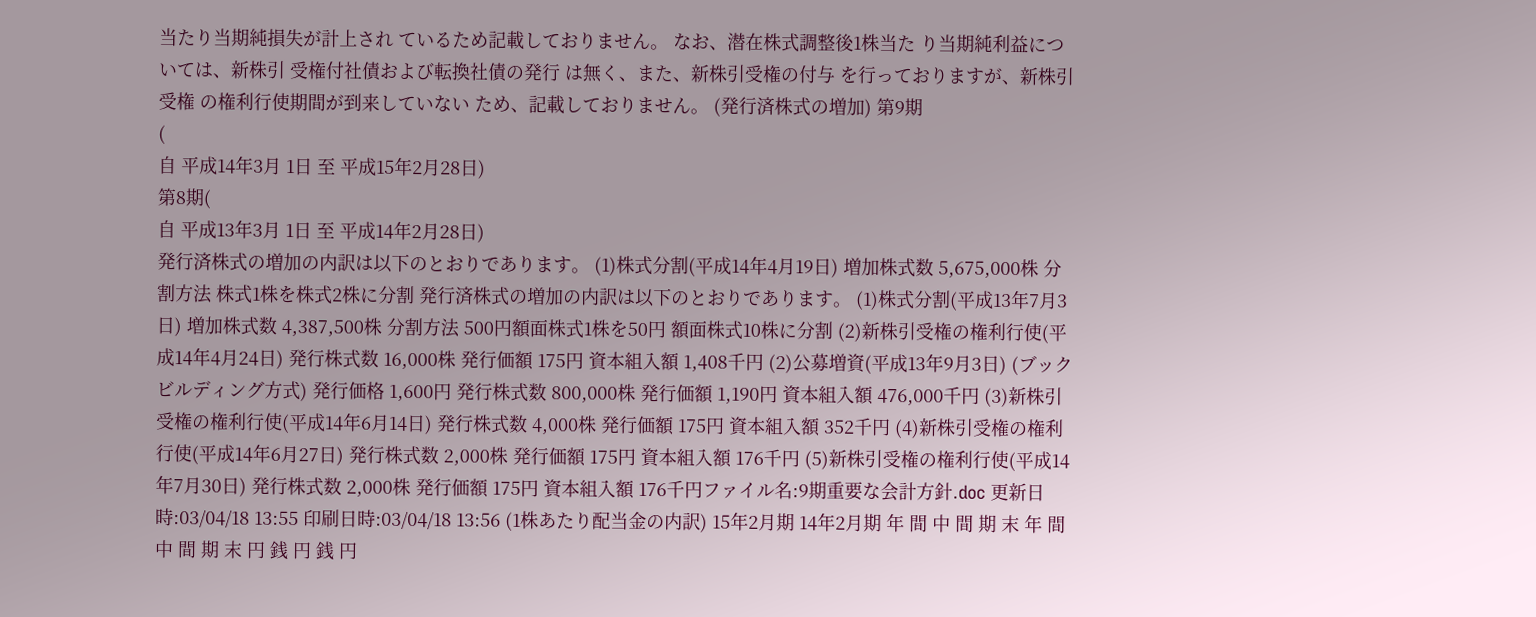当たり当期純損失が計上され ているため記載しておりません。 なお、潜在株式調整後1株当た り当期純利益については、新株引 受権付社債および転換社債の発行 は無く、また、新株引受権の付与 を行っておりますが、新株引受権 の権利行使期間が到来していない ため、記載しておりません。 (発行済株式の増加) 第9期
(
自 平成14年3月 1日 至 平成15年2月28日)
第8期(
自 平成13年3月 1日 至 平成14年2月28日)
発行済株式の増加の内訳は以下のとおりであります。 (1)株式分割(平成14年4月19日) 増加株式数 5,675,000株 分割方法 株式1株を株式2株に分割 発行済株式の増加の内訳は以下のとおりであります。 (1)株式分割(平成13年7月3日) 増加株式数 4,387,500株 分割方法 500円額面株式1株を50円 額面株式10株に分割 (2)新株引受権の権利行使(平成14年4月24日) 発行株式数 16,000株 発行価額 175円 資本組入額 1,408千円 (2)公募増資(平成13年9月3日) (ブックビルディング方式) 発行価格 1,600円 発行株式数 800,000株 発行価額 1,190円 資本組入額 476,000千円 (3)新株引受権の権利行使(平成14年6月14日) 発行株式数 4,000株 発行価額 175円 資本組入額 352千円 (4)新株引受権の権利行使(平成14年6月27日) 発行株式数 2,000株 発行価額 175円 資本組入額 176千円 (5)新株引受権の権利行使(平成14年7月30日) 発行株式数 2,000株 発行価額 175円 資本組入額 176千円ファイル名:9期重要な会計方針.doc 更新日時:03/04/18 13:55 印刷日時:03/04/18 13:56 (1株あたり配当金の内訳) 15年2月期 14年2月期 年 間 中 間 期 末 年 間 中 間 期 末 円 銭 円 銭 円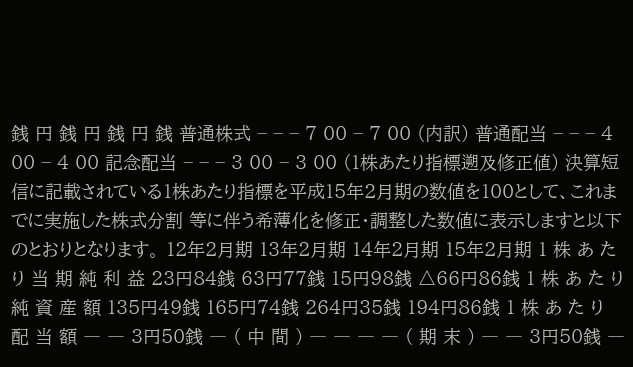銭 円 銭 円 銭 円 銭 普通株式 − − − 7 00 − 7 00 (内訳) 普通配当 − − − 4 00 − 4 00 記念配当 − − − 3 00 − 3 00 (1株あたり指標遡及修正値) 決算短信に記載されている1株あたり指標を平成15年2月期の数値を100として、これまでに実施した株式分割 等に伴う希薄化を修正・調整した数値に表示しますと以下のとおりとなります。 12年2月期 13年2月期 14年2月期 15年2月期 1 株 あ た り 当 期 純 利 益 23円84銭 63円77銭 15円98銭 △66円86銭 1 株 あ た り 純 資 産 額 135円49銭 165円74銭 264円35銭 194円86銭 1 株 あ た り 配 当 額 ― ― 3円50銭 ― ( 中 間 ) ― ― ― ― ( 期 末 ) ― ― 3円50銭 ―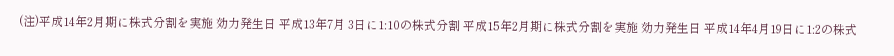(注)平成14年2月期に株式分割を実施 効力発生日 平成13年7月 3日に1:10の株式分割 平成15年2月期に株式分割を実施 効力発生日 平成14年4月19日に1:2の株式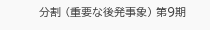分割 (重要な後発事象) 第9期